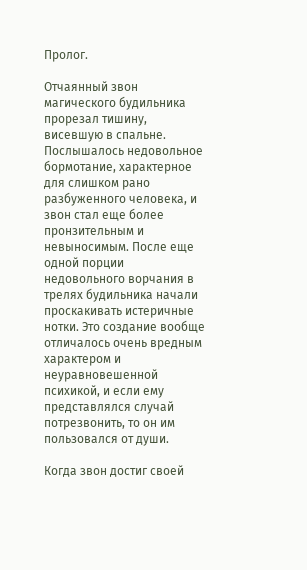Пролог.

Отчаянный звон магического будильника прорезал тишину, висевшую в спальне. Послышалось недовольное бормотание, характерное для слишком рано разбуженного человека, и звон стал еще более пронзительным и невыносимым. После еще одной порции недовольного ворчания в трелях будильника начали проскакивать истеричные нотки. Это создание вообще отличалось очень вредным характером и неуравновешенной психикой, и если ему представлялся случай потрезвонить, то он им пользовался от души.

Когда звон достиг своей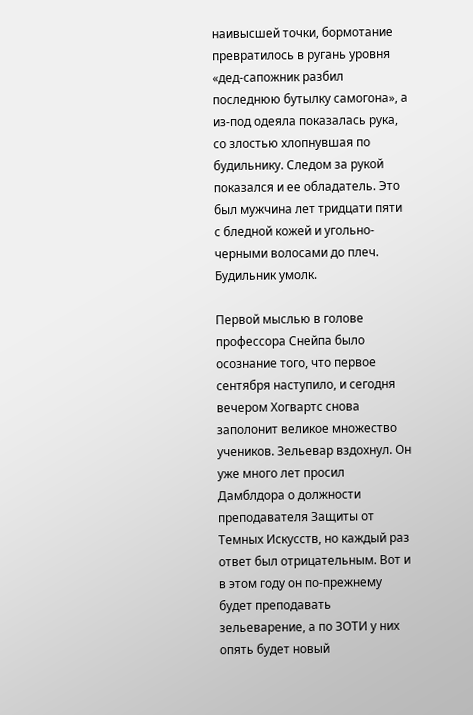наивысшей точки, бормотание превратилось в ругань уровня «дед-сапожник разбил последнюю бутылку самогона», а из-под одеяла показалась рука, со злостью хлопнувшая по будильнику. Следом за рукой показался и ее обладатель. Это был мужчина лет тридцати пяти с бледной кожей и угольно-черными волосами до плеч. Будильник умолк.

Первой мыслью в голове профессора Снейпа было осознание того, что первое сентября наступило, и сегодня вечером Хогвартс снова заполонит великое множество учеников. Зельевар вздохнул. Он уже много лет просил Дамблдора о должности преподавателя Защиты от Темных Искусств, но каждый раз ответ был отрицательным. Вот и в этом году он по-прежнему будет преподавать зельеварение, а по ЗОТИ у них опять будет новый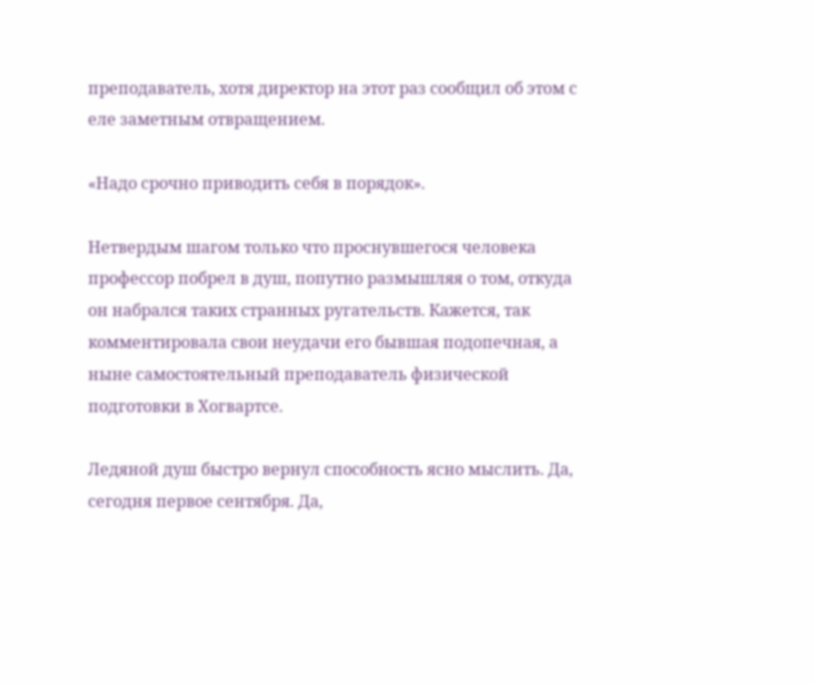преподаватель, хотя директор на этот раз сообщил об этом с еле заметным отвращением.

«Надо срочно приводить себя в порядок».

Нетвердым шагом только что проснувшегося человека профессор побрел в душ, попутно размышляя о том, откуда он набрался таких странных ругательств. Кажется, так комментировала свои неудачи его бывшая подопечная, а ныне самостоятельный преподаватель физической подготовки в Хогвартсе.

Ледяной душ быстро вернул способность ясно мыслить. Да, сегодня первое сентября. Да,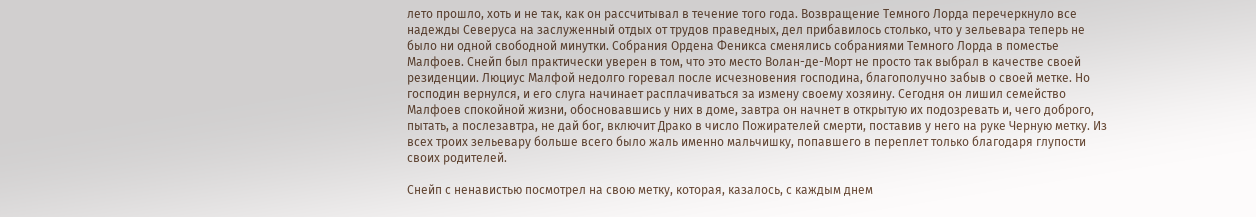лето прошло, хоть и не так, как он рассчитывал в течение того года. Возвращение Темного Лорда перечеркнуло все надежды Северуса на заслуженный отдых от трудов праведных, дел прибавилось столько, что у зельевара теперь не было ни одной свободной минутки. Собрания Ордена Феникса сменялись собраниями Темного Лорда в поместье Малфоев. Снейп был практически уверен в том, что это место Волан-де-Морт не просто так выбрал в качестве своей резиденции. Люциус Малфой недолго горевал после исчезновения господина, благополучно забыв о своей метке. Но господин вернулся, и его слуга начинает расплачиваться за измену своему хозяину. Сегодня он лишил семейство Малфоев спокойной жизни, обосновавшись у них в доме, завтра он начнет в открытую их подозревать и, чего доброго, пытать, а послезавтра, не дай бог, включит Драко в число Пожирателей смерти, поставив у него на руке Черную метку. Из всех троих зельевару больше всего было жаль именно мальчишку, попавшего в переплет только благодаря глупости своих родителей.

Снейп с ненавистью посмотрел на свою метку, которая, казалось, с каждым днем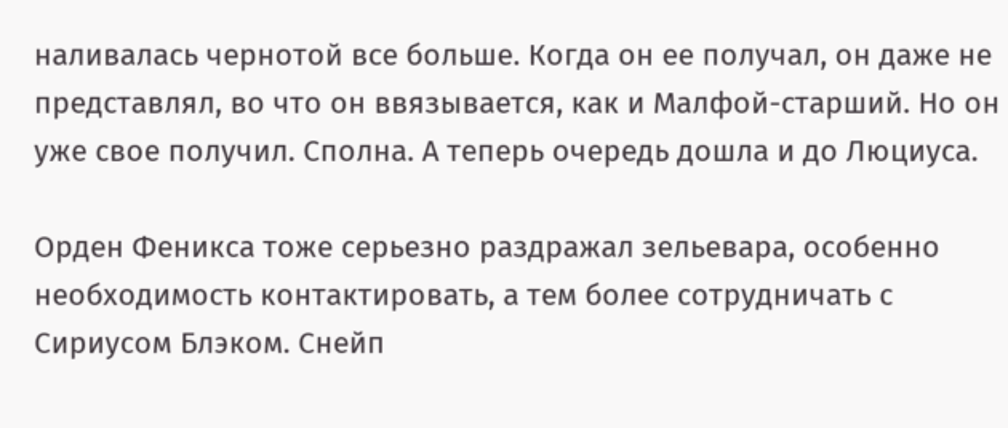наливалась чернотой все больше. Когда он ее получал, он даже не представлял, во что он ввязывается, как и Малфой-старший. Но он уже свое получил. Сполна. А теперь очередь дошла и до Люциуса.

Орден Феникса тоже серьезно раздражал зельевара, особенно необходимость контактировать, а тем более сотрудничать с Сириусом Блэком. Снейп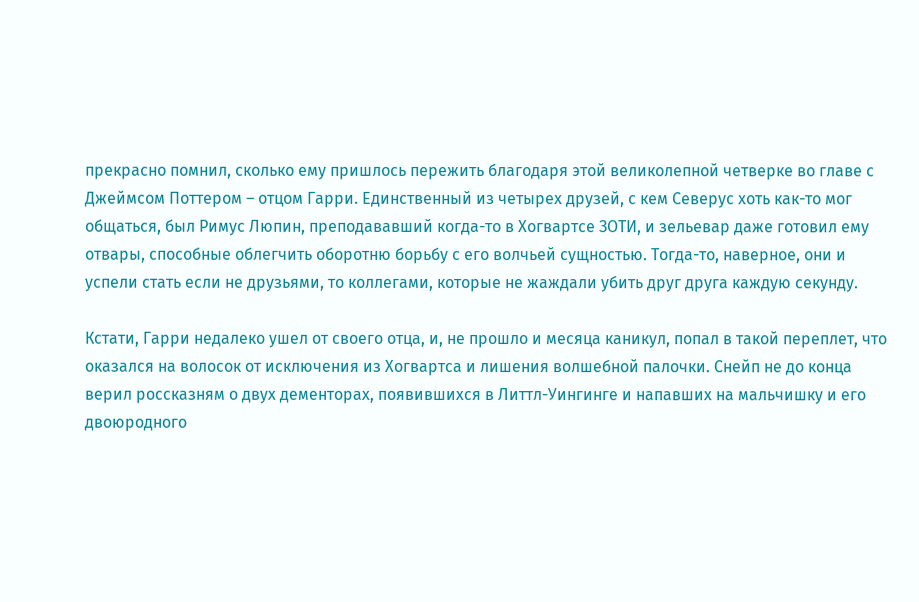прекрасно помнил, сколько ему пришлось пережить благодаря этой великолепной четверке во главе с Джеймсом Поттером – отцом Гарри. Единственный из четырех друзей, с кем Северус хоть как-то мог общаться, был Римус Люпин, преподававший когда-то в Хогвартсе ЗОТИ, и зельевар даже готовил ему отвары, способные облегчить оборотню борьбу с его волчьей сущностью. Тогда-то, наверное, они и успели стать если не друзьями, то коллегами, которые не жаждали убить друг друга каждую секунду.

Кстати, Гарри недалеко ушел от своего отца, и, не прошло и месяца каникул, попал в такой переплет, что оказался на волосок от исключения из Хогвартса и лишения волшебной палочки. Снейп не до конца верил россказням о двух дементорах, появившихся в Литтл-Уингинге и напавших на мальчишку и его двоюродного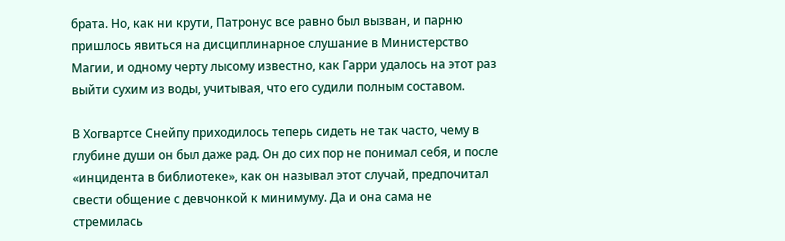брата. Но, как ни крути, Патронус все равно был вызван, и парню пришлось явиться на дисциплинарное слушание в Министерство Магии, и одному черту лысому известно, как Гарри удалось на этот раз выйти сухим из воды, учитывая, что его судили полным составом.

В Хогвартсе Снейпу приходилось теперь сидеть не так часто, чему в глубине души он был даже рад. Он до сих пор не понимал себя, и после «инцидента в библиотеке», как он называл этот случай, предпочитал свести общение с девчонкой к минимуму. Да и она сама не стремилась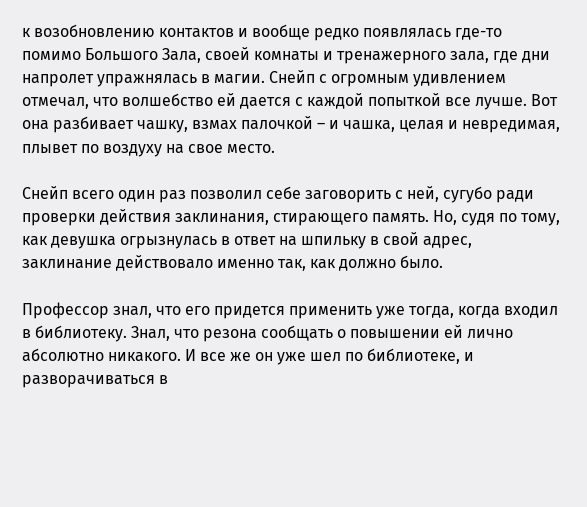к возобновлению контактов и вообще редко появлялась где-то помимо Большого Зала, своей комнаты и тренажерного зала, где дни напролет упражнялась в магии. Снейп с огромным удивлением отмечал, что волшебство ей дается с каждой попыткой все лучше. Вот она разбивает чашку, взмах палочкой – и чашка, целая и невредимая, плывет по воздуху на свое место.

Снейп всего один раз позволил себе заговорить с ней, сугубо ради проверки действия заклинания, стирающего память. Но, судя по тому, как девушка огрызнулась в ответ на шпильку в свой адрес, заклинание действовало именно так, как должно было.

Профессор знал, что его придется применить уже тогда, когда входил в библиотеку. Знал, что резона сообщать о повышении ей лично абсолютно никакого. И все же он уже шел по библиотеке, и разворачиваться в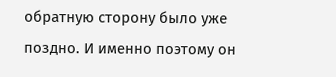обратную сторону было уже поздно. И именно поэтому он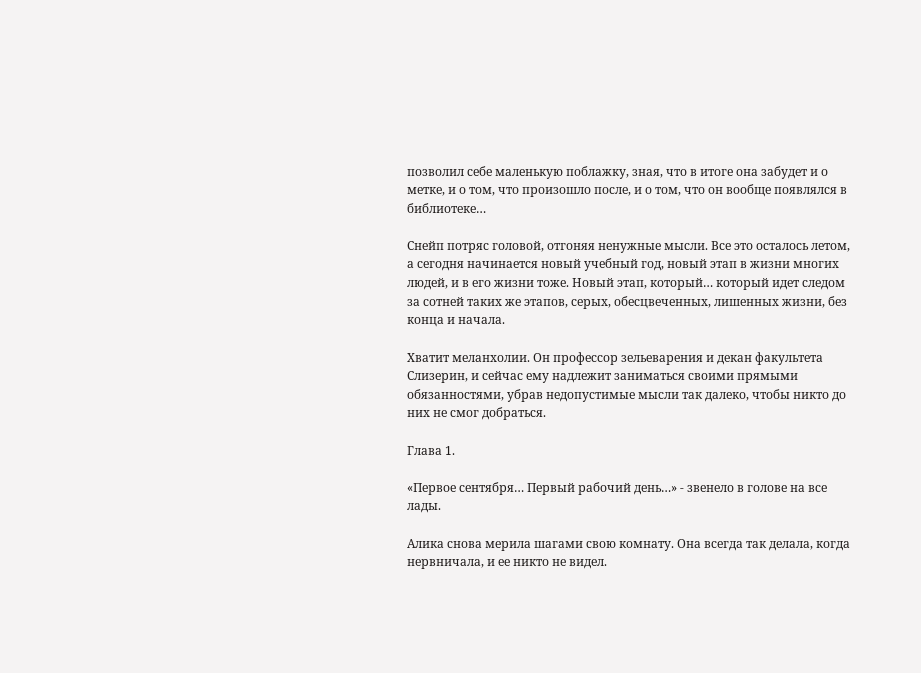позволил себе маленькую поблажку, зная, что в итоге она забудет и о метке, и о том, что произошло после, и о том, что он вообще появлялся в библиотеке…

Снейп потряс головой, отгоняя ненужные мысли. Все это осталось летом, а сегодня начинается новый учебный год, новый этап в жизни многих людей, и в его жизни тоже. Новый этап, который… который идет следом за сотней таких же этапов, серых, обесцвеченных, лишенных жизни, без конца и начала.

Хватит меланхолии. Он профессор зельеварения и декан факультета Слизерин, и сейчас ему надлежит заниматься своими прямыми обязанностями, убрав недопустимые мысли так далеко, чтобы никто до них не смог добраться.

Глава 1.

«Первое сентября… Первый рабочий день…» - звенело в голове на все лады.

Алика снова мерила шагами свою комнату. Она всегда так делала, когда нервничала, и ее никто не видел.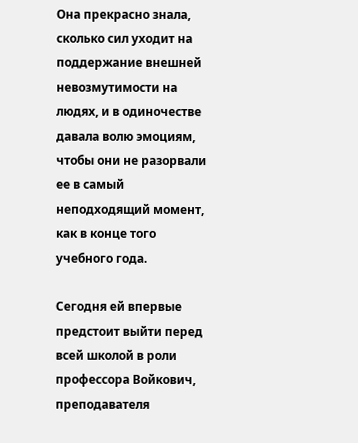Она прекрасно знала, сколько сил уходит на поддержание внешней невозмутимости на людях, и в одиночестве давала волю эмоциям, чтобы они не разорвали ее в самый неподходящий момент, как в конце того учебного года.

Сегодня ей впервые предстоит выйти перед всей школой в роли профессора Войкович, преподавателя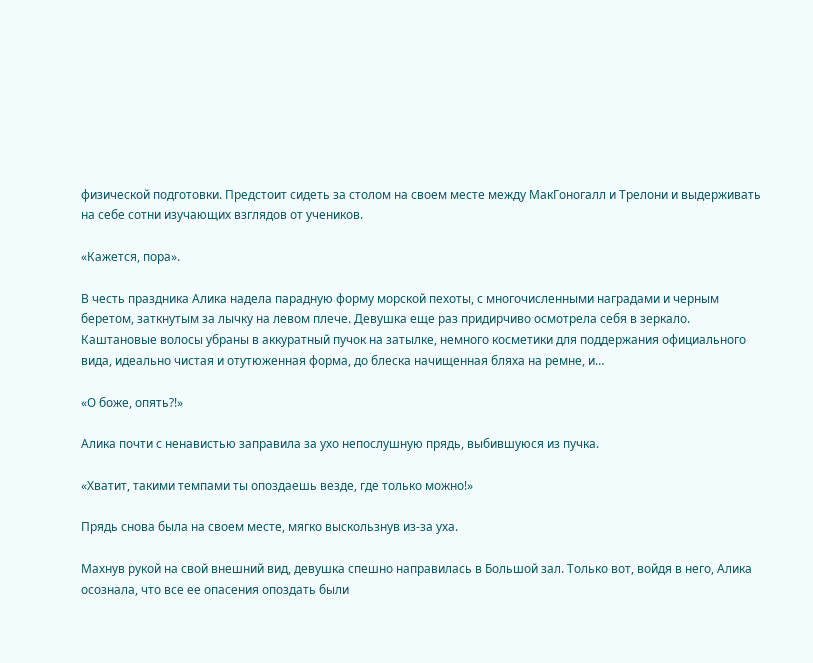физической подготовки. Предстоит сидеть за столом на своем месте между МакГоногалл и Трелони и выдерживать на себе сотни изучающих взглядов от учеников.

«Кажется, пора».

В честь праздника Алика надела парадную форму морской пехоты, с многочисленными наградами и черным беретом, заткнутым за лычку на левом плече. Девушка еще раз придирчиво осмотрела себя в зеркало. Каштановые волосы убраны в аккуратный пучок на затылке, немного косметики для поддержания официального вида, идеально чистая и отутюженная форма, до блеска начищенная бляха на ремне, и…

«О боже, опять?!»

Алика почти с ненавистью заправила за ухо непослушную прядь, выбившуюся из пучка.

«Хватит, такими темпами ты опоздаешь везде, где только можно!»

Прядь снова была на своем месте, мягко выскользнув из-за уха.

Махнув рукой на свой внешний вид, девушка спешно направилась в Большой зал. Только вот, войдя в него, Алика осознала, что все ее опасения опоздать были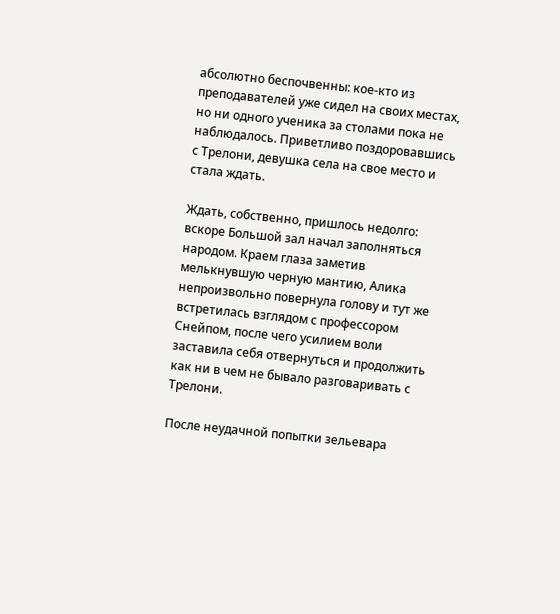абсолютно беспочвенны: кое-кто из преподавателей уже сидел на своих местах, но ни одного ученика за столами пока не наблюдалось. Приветливо поздоровавшись с Трелони, девушка села на свое место и стала ждать.

Ждать, собственно, пришлось недолго: вскоре Большой зал начал заполняться народом. Краем глаза заметив мелькнувшую черную мантию, Алика непроизвольно повернула голову и тут же встретилась взглядом с профессором Снейпом, после чего усилием воли заставила себя отвернуться и продолжить как ни в чем не бывало разговаривать с Трелони.

После неудачной попытки зельевара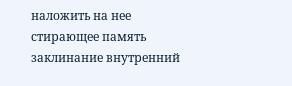наложить на нее стирающее память заклинание внутренний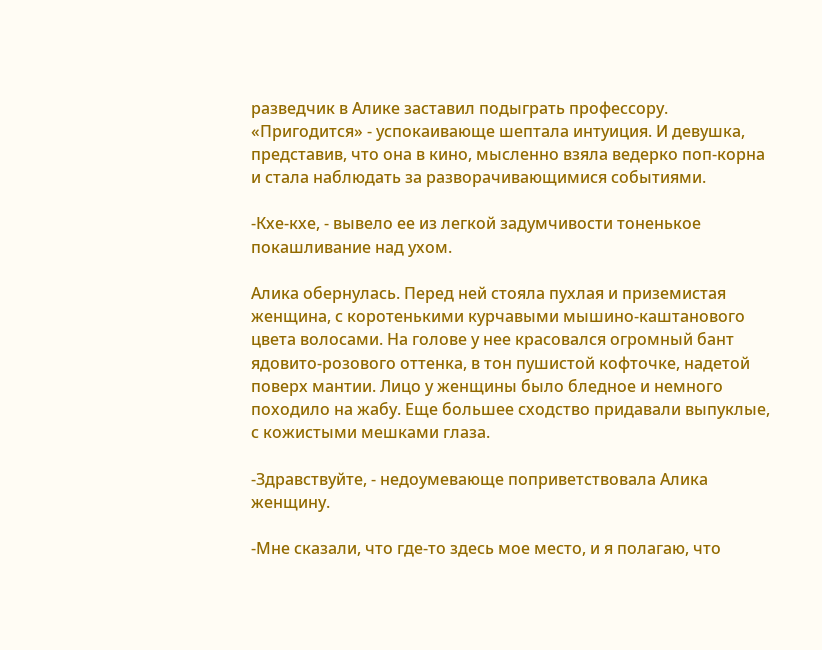разведчик в Алике заставил подыграть профессору. «Пригодится» - успокаивающе шептала интуиция. И девушка, представив, что она в кино, мысленно взяла ведерко поп-корна и стала наблюдать за разворачивающимися событиями.

-Кхе-кхе, - вывело ее из легкой задумчивости тоненькое покашливание над ухом.

Алика обернулась. Перед ней стояла пухлая и приземистая женщина, с коротенькими курчавыми мышино-каштанового цвета волосами. На голове у нее красовался огромный бант ядовито-розового оттенка, в тон пушистой кофточке, надетой поверх мантии. Лицо у женщины было бледное и немного походило на жабу. Еще большее сходство придавали выпуклые, с кожистыми мешками глаза.

-Здравствуйте, - недоумевающе поприветствовала Алика женщину.

-Мне сказали, что где-то здесь мое место, и я полагаю, что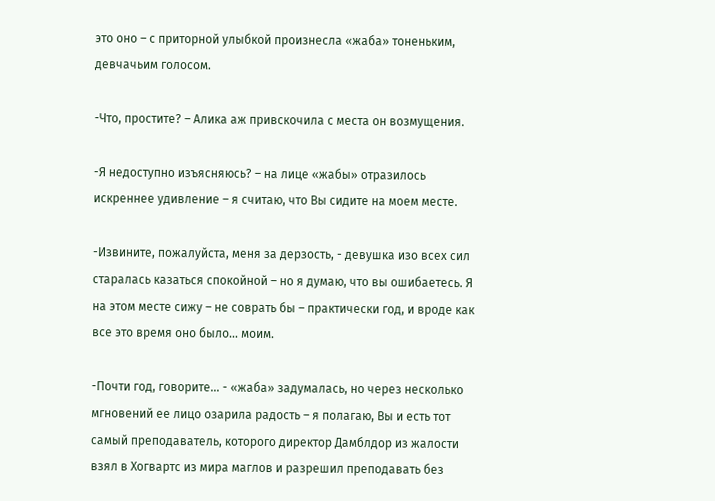это оно – с приторной улыбкой произнесла «жаба» тоненьким, девчачьим голосом.

-Что, простите? – Алика аж привскочила с места он возмущения.

-Я недоступно изъясняюсь? – на лице «жабы» отразилось искреннее удивление – я считаю, что Вы сидите на моем месте.

-Извините, пожалуйста, меня за дерзость, - девушка изо всех сил старалась казаться спокойной – но я думаю, что вы ошибаетесь. Я на этом месте сижу – не соврать бы – практически год, и вроде как все это время оно было… моим.

-Почти год, говорите… - «жаба» задумалась, но через несколько мгновений ее лицо озарила радость – я полагаю, Вы и есть тот самый преподаватель, которого директор Дамблдор из жалости взял в Хогвартс из мира маглов и разрешил преподавать без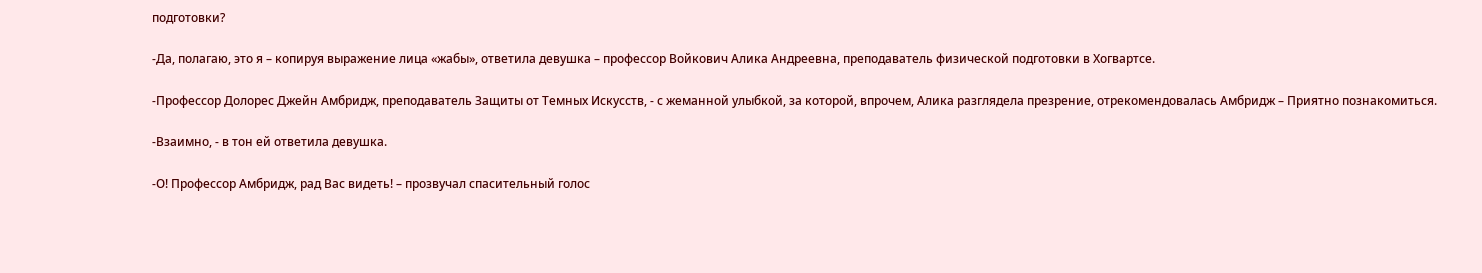подготовки?

-Да, полагаю, это я – копируя выражение лица «жабы», ответила девушка – профессор Войкович Алика Андреевна, преподаватель физической подготовки в Хогвартсе.

-Профессор Долорес Джейн Амбридж, преподаватель Защиты от Темных Искусств, - с жеманной улыбкой, за которой, впрочем, Алика разглядела презрение, отрекомендовалась Амбридж – Приятно познакомиться.

-Взаимно, - в тон ей ответила девушка.

-О! Профессор Амбридж, рад Вас видеть! – прозвучал спасительный голос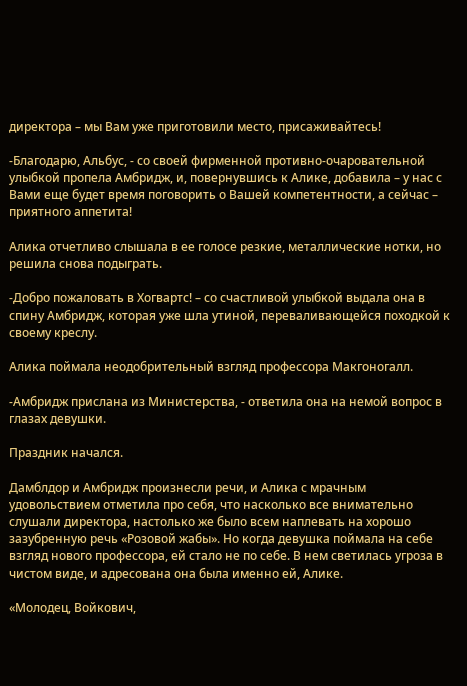директора – мы Вам уже приготовили место, присаживайтесь!

-Благодарю, Альбус, - со своей фирменной противно-очаровательной улыбкой пропела Амбридж, и, повернувшись к Алике, добавила – у нас с Вами еще будет время поговорить о Вашей компетентности, а сейчас – приятного аппетита!

Алика отчетливо слышала в ее голосе резкие, металлические нотки, но решила снова подыграть.

-Добро пожаловать в Хогвартс! – со счастливой улыбкой выдала она в спину Амбридж, которая уже шла утиной, переваливающейся походкой к своему креслу.

Алика поймала неодобрительный взгляд профессора Макгоногалл.

-Амбридж прислана из Министерства, - ответила она на немой вопрос в глазах девушки.

Праздник начался.

Дамблдор и Амбридж произнесли речи, и Алика с мрачным удовольствием отметила про себя, что насколько все внимательно слушали директора, настолько же было всем наплевать на хорошо зазубренную речь «Розовой жабы». Но когда девушка поймала на себе взгляд нового профессора, ей стало не по себе. В нем светилась угроза в чистом виде, и адресована она была именно ей, Алике.

«Молодец, Войкович,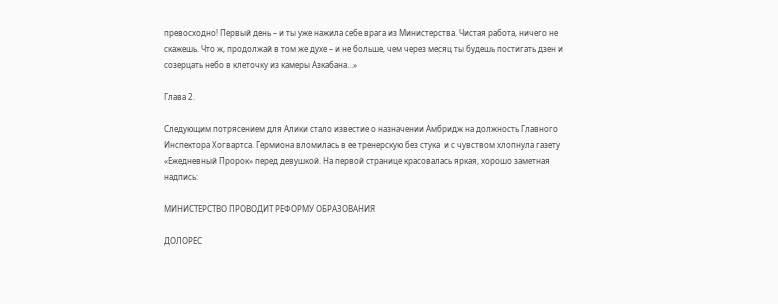превосходно! Первый день – и ты уже нажила себе врага из Министерства. Чистая работа, ничего не скажешь. Что ж, продолжай в том же духе – и не больше, чем через месяц ты будешь постигать дзен и созерцать небо в клеточку из камеры Азкабана…»

Глава 2.

Следующим потрясением для Алики стало известие о назначении Амбридж на должность Главного Инспектора Хогвартса. Гермиона вломилась в ее тренерскую без стука  и с чувством хлопнула газету «Ежедневный Пророк» перед девушкой. На первой странице красовалась яркая, хорошо заметная надпись:

МИНИСТЕРСТВО ПРОВОДИТ РЕФОРМУ ОБРАЗОВАНИЯ

ДОЛОРЕС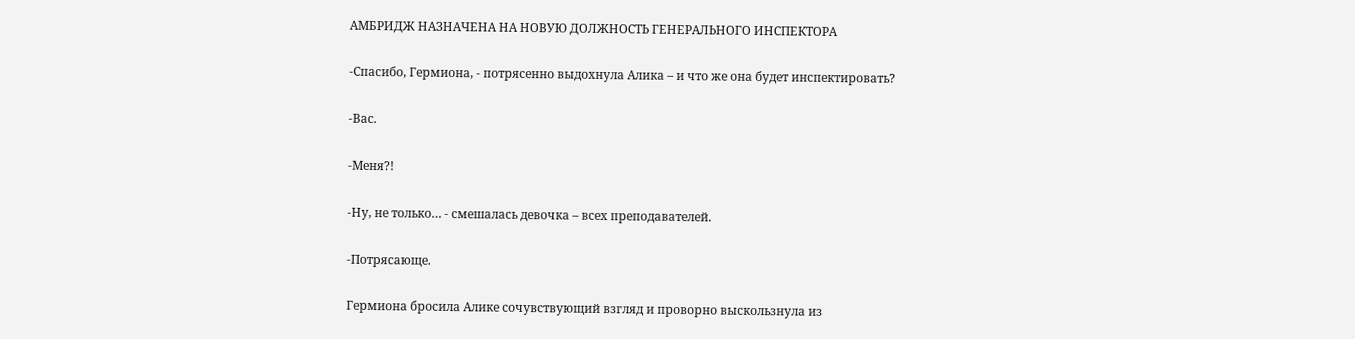АМБРИДЖ НАЗНАЧЕНА НА НОВУЮ ДОЛЖНОСТЬ ГЕНЕРАЛЬНОГО ИНСПЕКТОРА

-Спасибо, Гермиона, - потрясенно выдохнула Алика – и что же она будет инспектировать?

-Вас.

-Меня?!

-Ну, не только… - смешалась девочка – всех преподавателей.

-Потрясающе.

Гермиона бросила Алике сочувствующий взгляд и проворно выскользнула из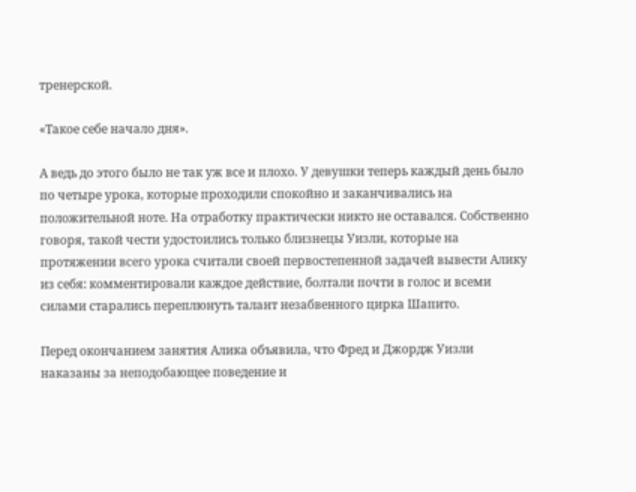тренерской.

«Такое себе начало дня».

А ведь до этого было не так уж все и плохо. У девушки теперь каждый день было по четыре урока, которые проходили спокойно и заканчивались на положительной ноте. На отработку практически никто не оставался. Собственно говоря, такой чести удостоились только близнецы Уизли, которые на протяжении всего урока считали своей первостепенной задачей вывести Алику из себя: комментировали каждое действие, болтали почти в голос и всеми силами старались переплюнуть талант незабвенного цирка Шапито.

Перед окончанием занятия Алика объявила, что Фред и Джордж Уизли наказаны за неподобающее поведение и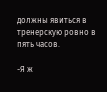должны явиться в тренерскую ровно в пять часов.

-Я ж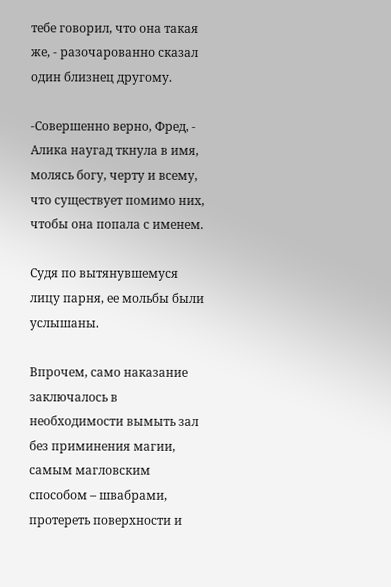тебе говорил, что она такая же, - разочарованно сказал один близнец другому.

-Совершенно верно, Фред, - Алика наугад ткнула в имя, молясь богу, черту и всему, что существует помимо них, чтобы она попала с именем.

Судя по вытянувшемуся лицу парня, ее мольбы были услышаны.

Впрочем, само наказание заключалось в необходимости вымыть зал без приминения магии, самым магловским способом – швабрами, протереть поверхности и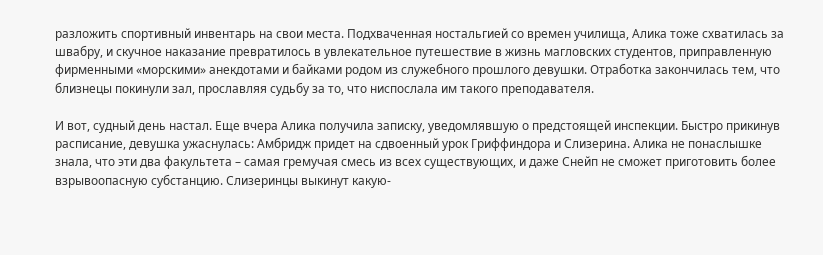разложить спортивный инвентарь на свои места. Подхваченная ностальгией со времен училища, Алика тоже схватилась за швабру, и скучное наказание превратилось в увлекательное путешествие в жизнь магловских студентов, приправленную фирменными «морскими» анекдотами и байками родом из служебного прошлого девушки. Отработка закончилась тем, что близнецы покинули зал, прославляя судьбу за то, что ниспослала им такого преподавателя.

И вот, судный день настал. Еще вчера Алика получила записку, уведомлявшую о предстоящей инспекции. Быстро прикинув расписание, девушка ужаснулась: Амбридж придет на сдвоенный урок Гриффиндора и Слизерина. Алика не понаслышке знала, что эти два факультета – самая гремучая смесь из всех существующих, и даже Снейп не сможет приготовить более взрывоопасную субстанцию. Слизеринцы выкинут какую-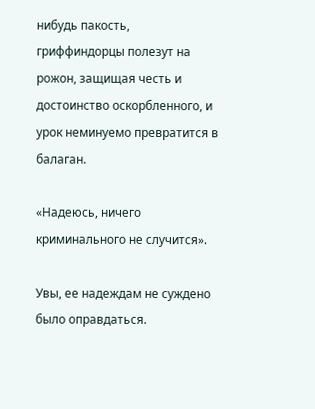нибудь пакость, гриффиндорцы полезут на рожон, защищая честь и достоинство оскорбленного, и урок неминуемо превратится в балаган.

«Надеюсь, ничего криминального не случится».

Увы, ее надеждам не суждено было оправдаться.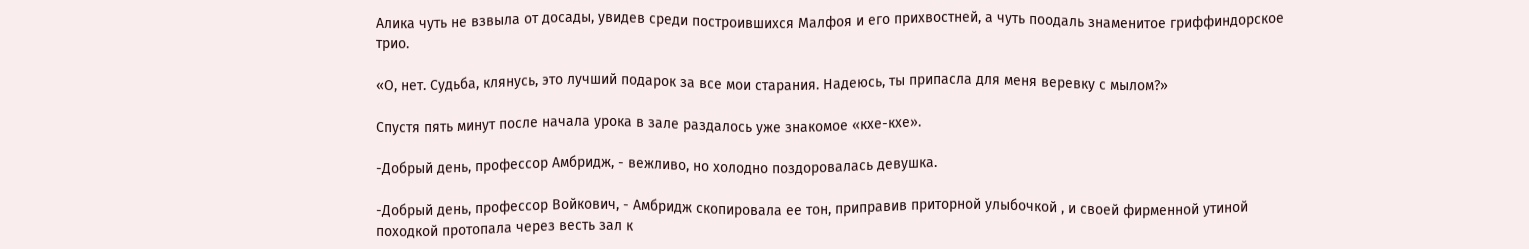Алика чуть не взвыла от досады, увидев среди построившихся Малфоя и его прихвостней, а чуть поодаль знаменитое гриффиндорское трио.

«О, нет. Судьба, клянусь, это лучший подарок за все мои старания. Надеюсь, ты припасла для меня веревку с мылом?»

Спустя пять минут после начала урока в зале раздалось уже знакомое «кхе-кхе».

-Добрый день, профессор Амбридж, - вежливо, но холодно поздоровалась девушка.

-Добрый день, профессор Войкович, - Амбридж скопировала ее тон, приправив приторной улыбочкой , и своей фирменной утиной походкой протопала через весть зал к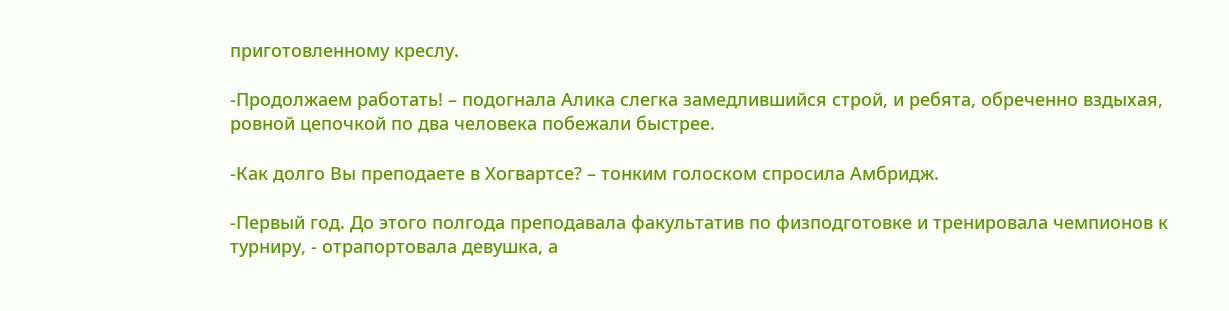приготовленному креслу.

-Продолжаем работать! – подогнала Алика слегка замедлившийся строй, и ребята, обреченно вздыхая, ровной цепочкой по два человека побежали быстрее.

-Как долго Вы преподаете в Хогвартсе? – тонким голоском спросила Амбридж.

-Первый год. До этого полгода преподавала факультатив по физподготовке и тренировала чемпионов к турниру, - отрапортовала девушка, а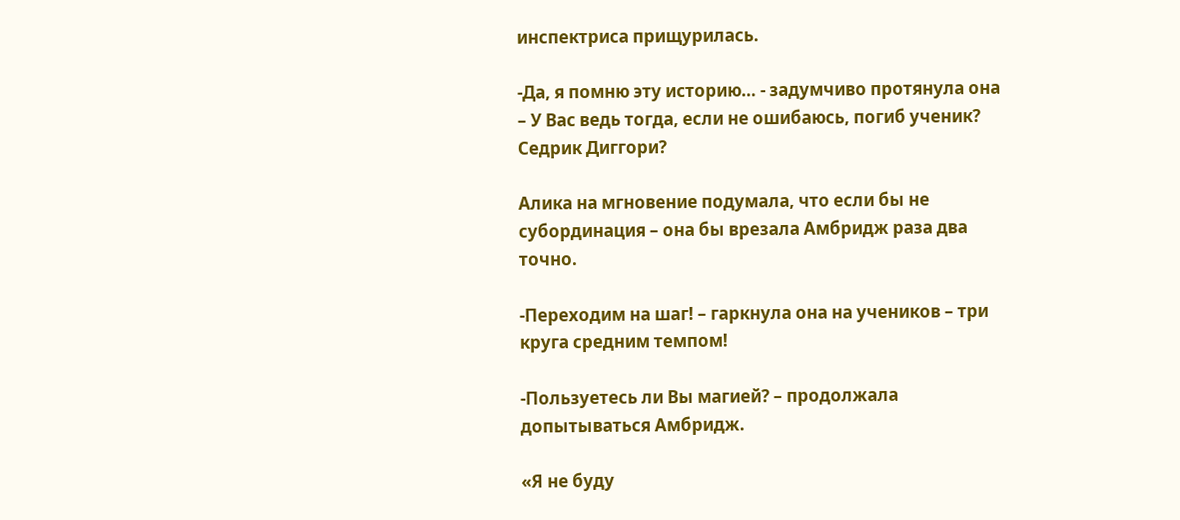инспектриса прищурилась.

-Да, я помню эту историю… - задумчиво протянула она – У Вас ведь тогда, если не ошибаюсь, погиб ученик? Седрик Диггори?

Алика на мгновение подумала, что если бы не субординация – она бы врезала Амбридж раза два точно.

-Переходим на шаг! – гаркнула она на учеников – три круга средним темпом!

-Пользуетесь ли Вы магией? – продолжала допытываться Амбридж.

«Я не буду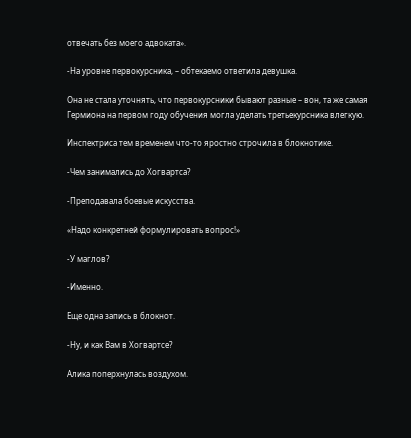отвечать без моего адвоката».

-На уровне первокурсника, – обтекаемо ответила девушка.

Она не стала уточнять, что первокурсники бывают разные – вон, та же самая Гермиона на первом году обучения могла уделать третьекурсника влегкую.

Инспектриса тем временем что-то яростно строчила в блокнотике.

-Чем занимались до Хогвартса?

-Преподавала боевые искусства.

«Надо конкретней формулировать вопрос!»

-У маглов?

-Именно.

Еще одна запись в блокнот.

-Ну, и как Вам в Хогвартсе?

Алика поперхнулась воздухом.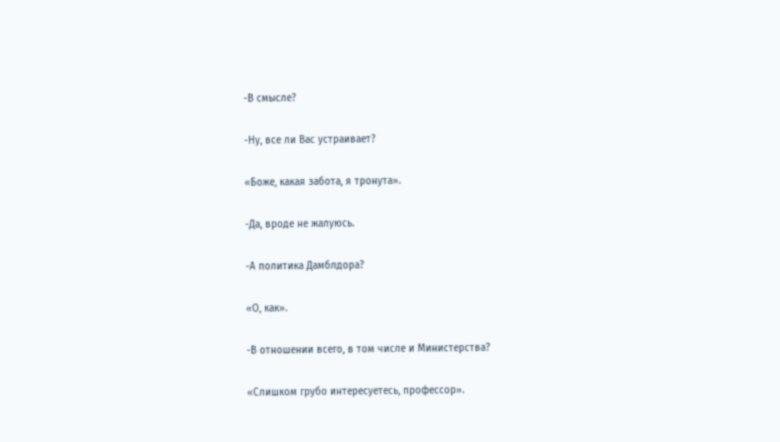-В смысле?

-Ну, все ли Вас устраивает?

«Боже, какая забота, я тронута».

-Да, вроде не жалуюсь.

-А политика Дамблдора?

«О, как».

-В отношении всего, в том числе и Министерства?

«Слишком грубо интересуетесь, профессор».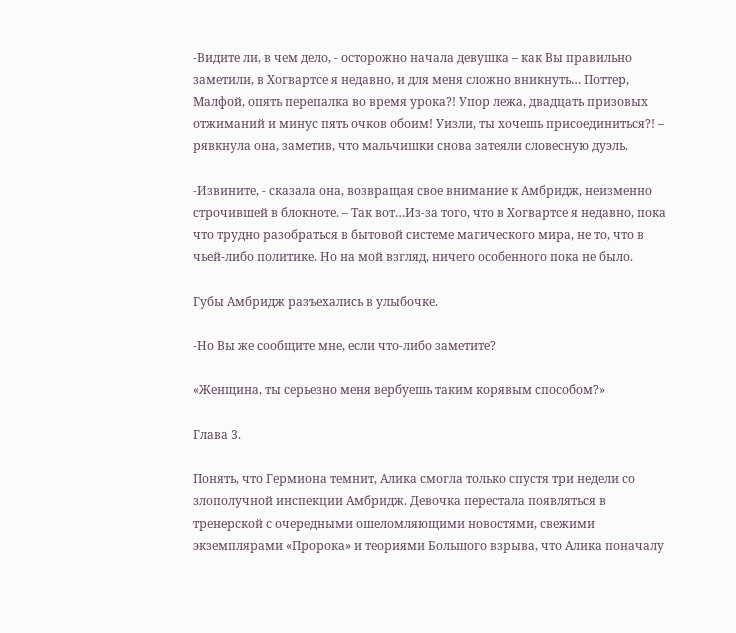-Видите ли, в чем дело, - осторожно начала девушка – как Вы правильно заметили, в Хогвартсе я недавно, и для меня сложно вникнуть… Поттер, Малфой, опять перепалка во время урока?! Упор лежа, двадцать призовых отжиманий и минус пять очков обоим! Уизли, ты хочешь присоединиться?! – рявкнула она, заметив, что мальчишки снова затеяли словесную дуэль.

-Извините, - сказала она, возвращая свое внимание к Амбридж, неизменно строчившей в блокноте. – Так вот…Из-за того, что в Хогвартсе я недавно, пока что трудно разобраться в бытовой системе магического мира, не то, что в чьей-либо политике. Но на мой взгляд, ничего особенного пока не было.

Губы Амбридж разъехались в улыбочке.

-Но Вы же сообщите мне, если что-либо заметите?

«Женщина, ты серьезно меня вербуешь таким корявым способом?»

Глава 3.

Понять, что Гермиона темнит, Алика смогла только спустя три недели со злополучной инспекции Амбридж. Девочка перестала появляться в тренерской с очередными ошеломляющими новостями, свежими экземплярами «Пророка» и теориями Большого взрыва, что Алика поначалу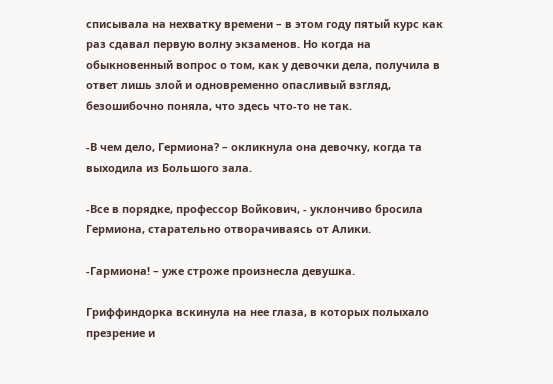списывала на нехватку времени – в этом году пятый курс как раз сдавал первую волну экзаменов. Но когда на обыкновенный вопрос о том, как у девочки дела, получила в ответ лишь злой и одновременно опасливый взгляд, безошибочно поняла, что здесь что-то не так.

-В чем дело, Гермиона? – окликнула она девочку, когда та выходила из Большого зала.

-Все в порядке, профессор Войкович, - уклончиво бросила Гермиона, старательно отворачиваясь от Алики.

-Гармиона! – уже строже произнесла девушка.

Гриффиндорка вскинула на нее глаза, в которых полыхало презрение и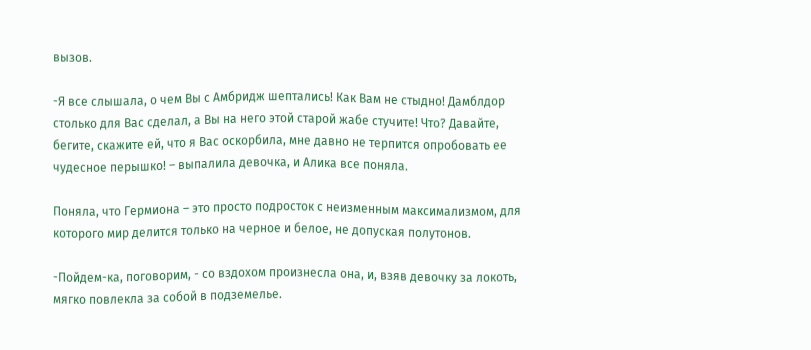вызов.

-Я все слышала, о чем Вы с Амбридж шептались! Как Вам не стыдно! Дамблдор столько для Вас сделал, а Вы на него этой старой жабе стучите! Что? Давайте, бегите, скажите ей, что я Вас оскорбила, мне давно не терпится опробовать ее чудесное перышко! – выпалила девочка, и Алика все поняла.

Поняла, что Гермиона – это просто подросток с неизменным максимализмом, для которого мир делится только на черное и белое, не допуская полутонов.

-Пойдем-ка, поговорим, - со вздохом произнесла она, и, взяв девочку за локоть, мягко повлекла за собой в подземелье.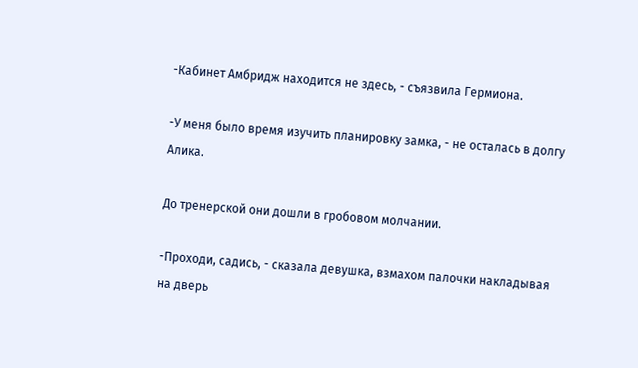-Кабинет Амбридж находится не здесь, - съязвила Гермиона.

-У меня было время изучить планировку замка, - не осталась в долгу Алика.

До тренерской они дошли в гробовом молчании.

-Проходи, садись, - сказала девушка, взмахом палочки накладывая на дверь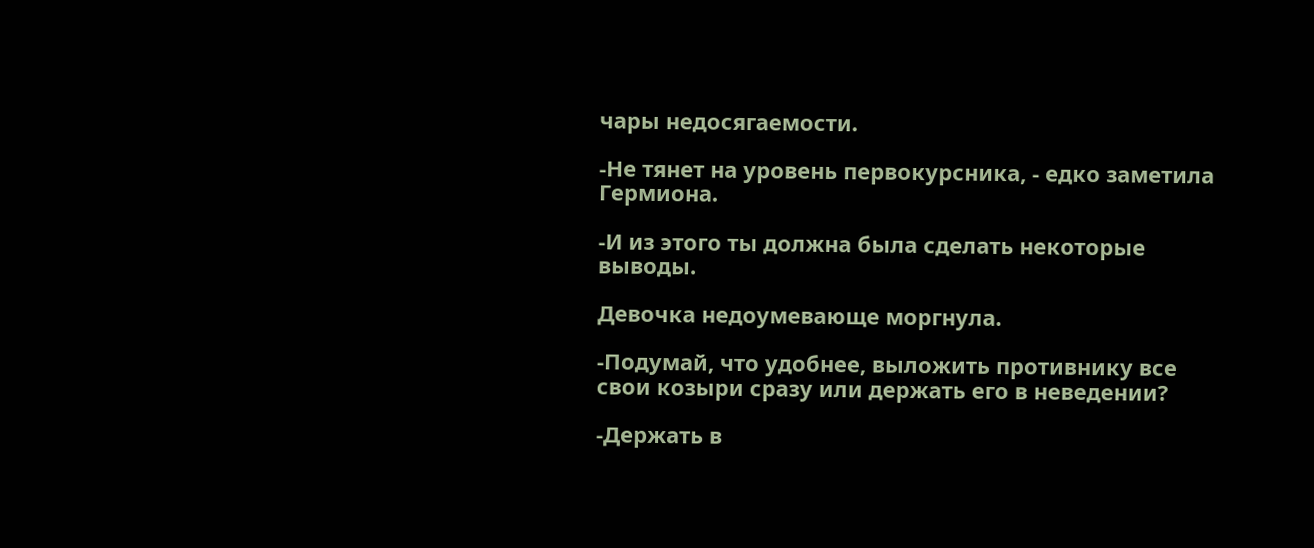чары недосягаемости.

-Не тянет на уровень первокурсника, - едко заметила Гермиона.

-И из этого ты должна была сделать некоторые выводы.

Девочка недоумевающе моргнула.

-Подумай, что удобнее, выложить противнику все свои козыри сразу или держать его в неведении?

-Держать в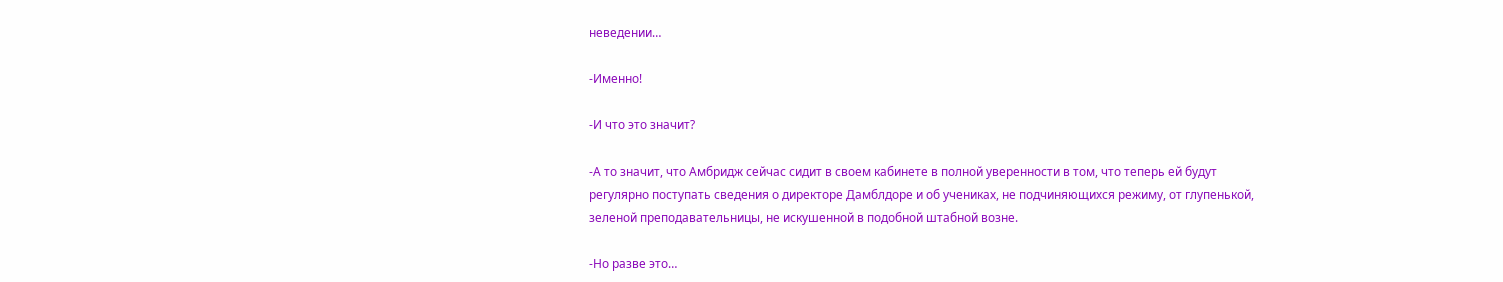неведении…

-Именно!

-И что это значит?

-А то значит, что Амбридж сейчас сидит в своем кабинете в полной уверенности в том, что теперь ей будут регулярно поступать сведения о директоре Дамблдоре и об учениках, не подчиняющихся режиму, от глупенькой, зеленой преподавательницы, не искушенной в подобной штабной возне.

-Но разве это…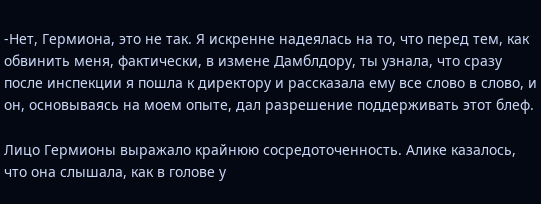-Нет, Гермиона, это не так. Я искренне надеялась на то, что перед тем, как обвинить меня, фактически, в измене Дамблдору, ты узнала, что сразу после инспекции я пошла к директору и рассказала ему все слово в слово, и он, основываясь на моем опыте, дал разрешение поддерживать этот блеф.

Лицо Гермионы выражало крайнюю сосредоточенность. Алике казалось, что она слышала, как в голове у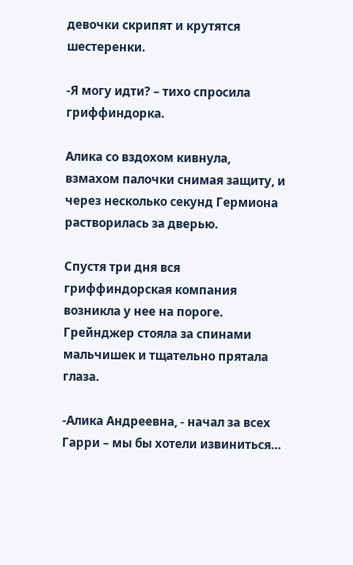девочки скрипят и крутятся шестеренки.

-Я могу идти? – тихо спросила гриффиндорка.

Алика со вздохом кивнула, взмахом палочки снимая защиту, и через несколько секунд Гермиона растворилась за дверью.

Спустя три дня вся гриффиндорская компания возникла у нее на пороге. Грейнджер стояла за спинами мальчишек и тщательно прятала глаза.

-Алика Андреевна, - начал за всех Гарри – мы бы хотели извиниться…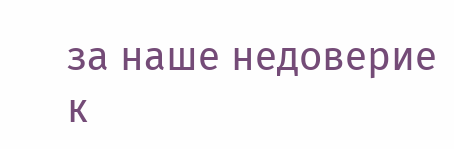за наше недоверие к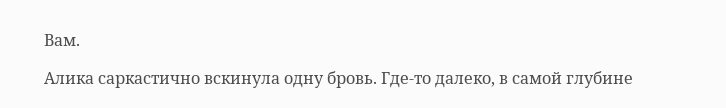Вам.

Алика саркастично вскинула одну бровь. Где-то далеко, в самой глубине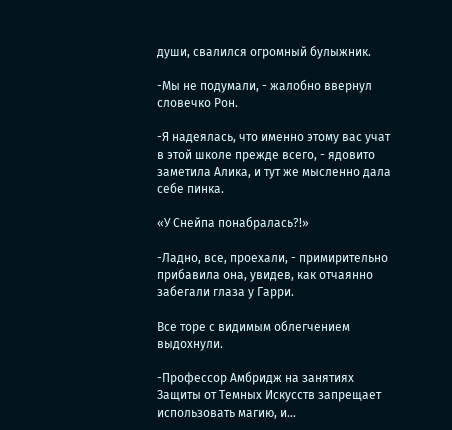души, свалился огромный булыжник.

-Мы не подумали, - жалобно ввернул словечко Рон.

-Я надеялась, что именно этому вас учат в этой школе прежде всего, - ядовито заметила Алика, и тут же мысленно дала себе пинка.

«У Снейпа понабралась?!»

-Ладно, все, проехали, - примирительно прибавила она, увидев, как отчаянно забегали глаза у Гарри.

Все торе с видимым облегчением выдохнули.

-Профессор Амбридж на занятиях Защиты от Темных Искусств запрещает использовать магию, и…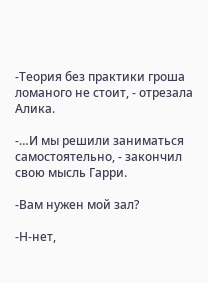-Теория без практики гроша ломаного не стоит, - отрезала Алика.

-…И мы решили заниматься самостоятельно, - закончил свою мысль Гарри.

-Вам нужен мой зал?

-Н-нет,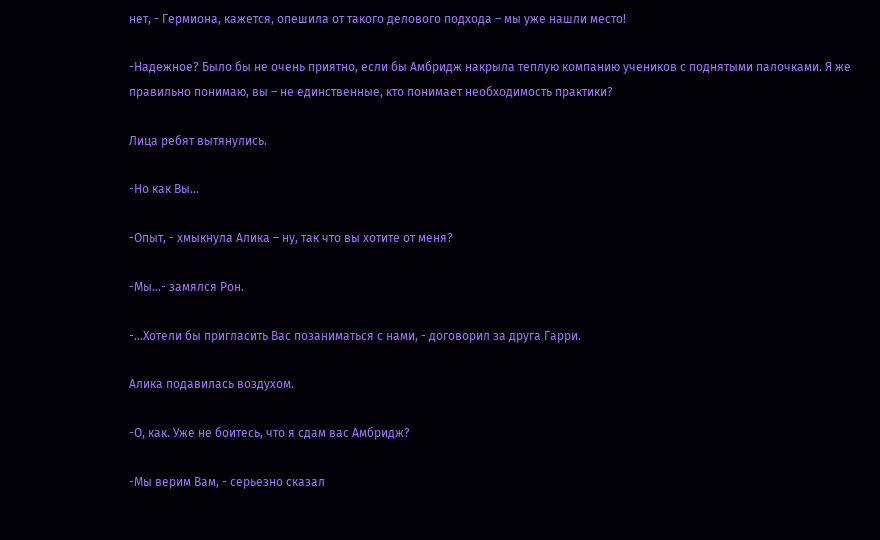нет, - Гермиона, кажется, опешила от такого делового подхода – мы уже нашли место!

-Надежное? Было бы не очень приятно, если бы Амбридж накрыла теплую компанию учеников с поднятыми палочками. Я же правильно понимаю, вы – не единственные, кто понимает необходимость практики?

Лица ребят вытянулись.

-Но как Вы…

-Опыт, - хмыкнула Алика – ну, так что вы хотите от меня?

-Мы…- замялся Рон.

-…Хотели бы пригласить Вас позаниматься с нами, - договорил за друга Гарри.

Алика подавилась воздухом.

-О, как. Уже не боитесь, что я сдам вас Амбридж?

-Мы верим Вам, - серьезно сказал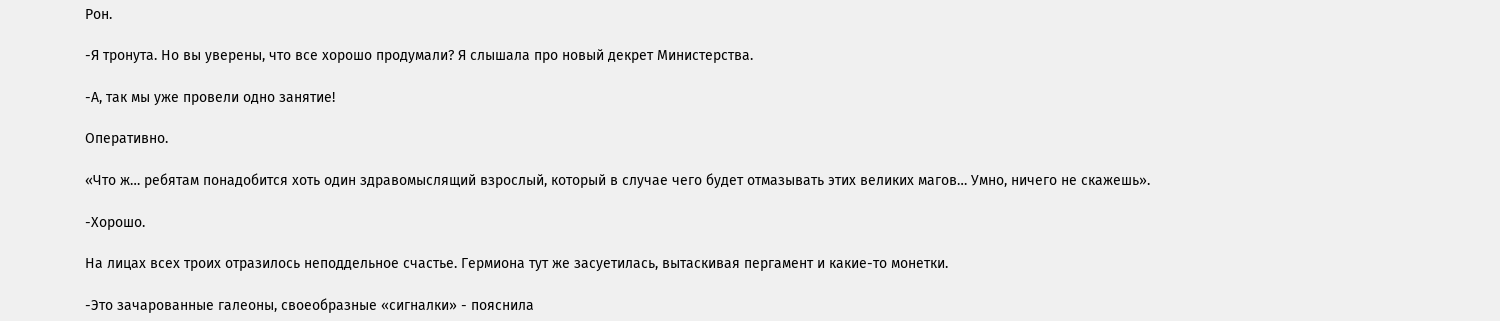Рон.

-Я тронута. Но вы уверены, что все хорошо продумали? Я слышала про новый декрет Министерства.

-А, так мы уже провели одно занятие!

Оперативно.

«Что ж… ребятам понадобится хоть один здравомыслящий взрослый, который в случае чего будет отмазывать этих великих магов… Умно, ничего не скажешь».

-Хорошо.

На лицах всех троих отразилось неподдельное счастье. Гермиона тут же засуетилась, вытаскивая пергамент и какие-то монетки.

-Это зачарованные галеоны, своеобразные «сигналки» - пояснила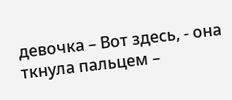девочка – Вот здесь, - она ткнула пальцем –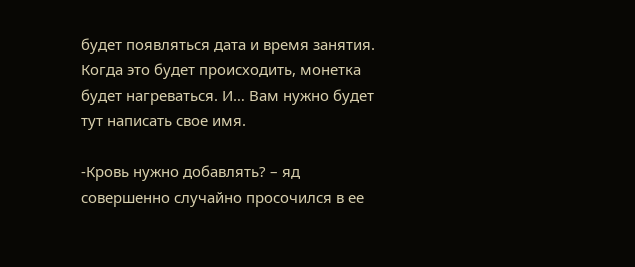будет появляться дата и время занятия. Когда это будет происходить, монетка будет нагреваться. И… Вам нужно будет тут написать свое имя.

-Кровь нужно добавлять? – яд совершенно случайно просочился в ее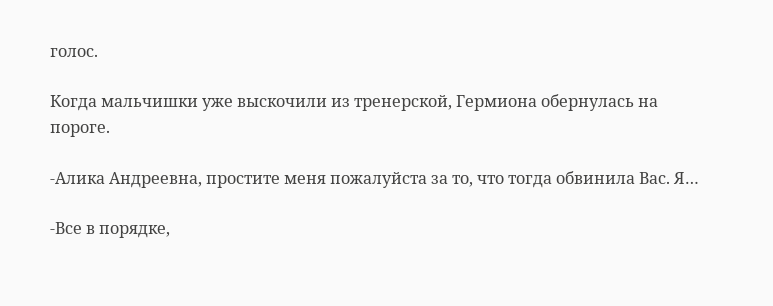голос.

Когда мальчишки уже выскочили из тренерской, Гермиона обернулась на пороге.

-Алика Андреевна, простите меня пожалуйста за то, что тогда обвинила Вас. Я…

-Все в порядке,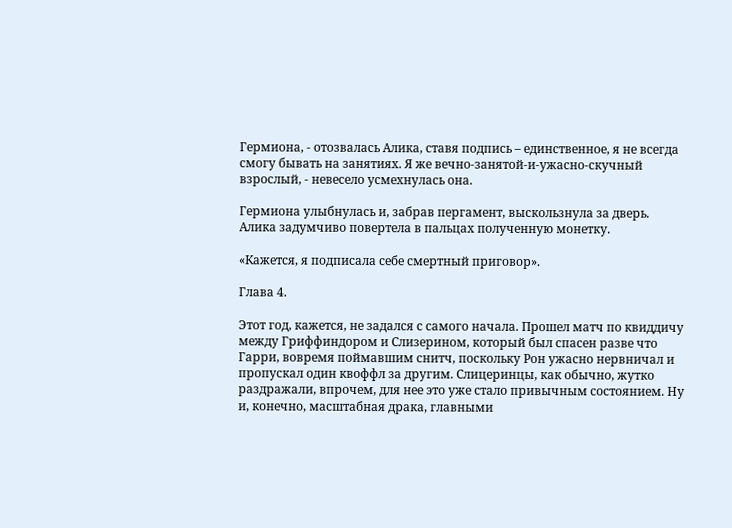Гермиона, - отозвалась Алика, ставя подпись – единственное, я не всегда смогу бывать на занятиях. Я же вечно-занятой-и-ужасно-скучный взрослый, - невесело усмехнулась она.

Гермиона улыбнулась и, забрав пергамент, выскользнула за дверь. Алика задумчиво повертела в пальцах полученную монетку.

«Кажется, я подписала себе смертный приговор».

Глава 4.

Этот год, кажется, не задался с самого начала. Прошел матч по квиддичу между Гриффиндором и Слизерином, который был спасен разве что Гарри, вовремя поймавшим снитч, поскольку Рон ужасно нервничал и пропускал один квоффл за другим. Слицеринцы, как обычно, жутко раздражали, впрочем, для нее это уже стало привычным состоянием. Ну и, конечно, масштабная драка, главными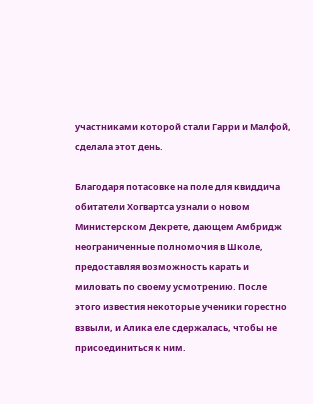участниками которой стали Гарри и Малфой, сделала этот день.

Благодаря потасовке на поле для квиддича обитатели Хогвартса узнали о новом Министерском Декрете, дающем Амбридж неограниченные полномочия в Школе, предоставляя возможность карать и миловать по своему усмотрению. После этого известия некоторые ученики горестно взвыли, и Алика еле сдержалась, чтобы не присоединиться к ним.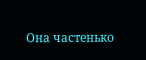Она частенько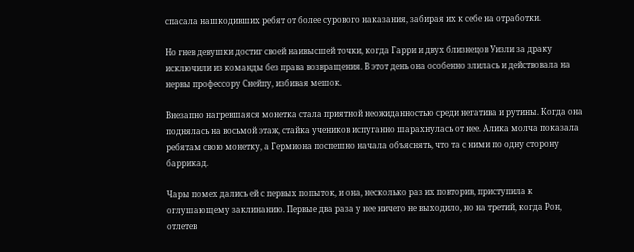спасала нашкодивших ребят от более сурового наказания, забирая их к себе на отработки.

Но гнев девушки достиг своей наивысшей точки, когда Гарри и двух близнецов Уизли за драку исключили из команды без права возвращения. В этот день она особенно злилась и действовала на нервы профессору Снейпу, избивая мешок.

Внезапно нагревшаяся монетка стала приятной неожиданностью среди негатива и рутины. Когда она поднялась на восьмой этаж, стайка учеников испуганно шарахнулась от нее. Алика молча показала ребятам свою монетку, а Гермиона поспешно начала объяснять, что та с ними по одну сторону баррикад.

Чары помех дались ей с первых попыток, и она, несколько раз их повторив, приступила к оглушающему заклинанию. Первые два раза у нее ничего не выходило, но на третий, когда Рон, отлетев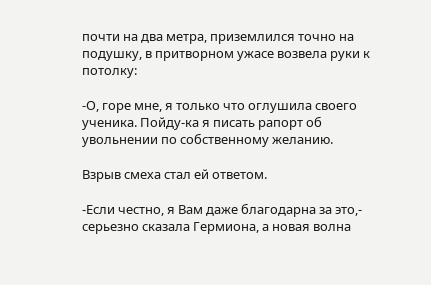почти на два метра, приземлился точно на подушку, в притворном ужасе возвела руки к потолку:

-О, горе мне, я только что оглушила своего ученика. Пойду-ка я писать рапорт об увольнении по собственному желанию.

Взрыв смеха стал ей ответом.

-Если честно, я Вам даже благодарна за это,- серьезно сказала Гермиона, а новая волна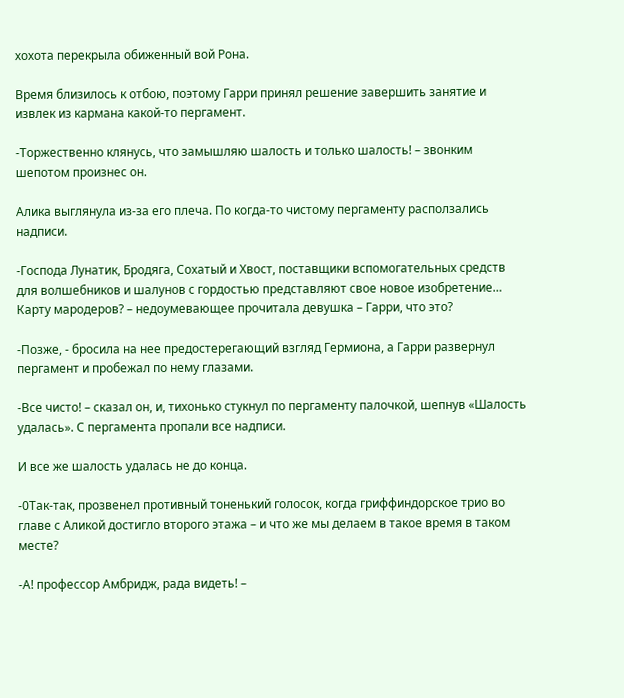хохота перекрыла обиженный вой Рона.

Время близилось к отбою, поэтому Гарри принял решение завершить занятие и извлек из кармана какой-то пергамент.

-Торжественно клянусь, что замышляю шалость и только шалость! – звонким шепотом произнес он.

Алика выглянула из-за его плеча. По когда-то чистому пергаменту расползались надписи.

-Господа Лунатик, Бродяга, Сохатый и Хвост, поставщики вспомогательных средств для волшебников и шалунов с гордостью представляют свое новое изобретение… Карту мародеров? – недоумевающее прочитала девушка – Гарри, что это?

-Позже, - бросила на нее предостерегающий взгляд Гермиона, а Гарри развернул пергамент и пробежал по нему глазами.

-Все чисто! – сказал он, и, тихонько стукнул по пергаменту палочкой, шепнув «Шалость удалась». С пергамента пропали все надписи.

И все же шалость удалась не до конца.

-0Так-так, прозвенел противный тоненький голосок, когда гриффиндорское трио во главе с Аликой достигло второго этажа – и что же мы делаем в такое время в таком месте?

-А! профессор Амбридж, рада видеть! –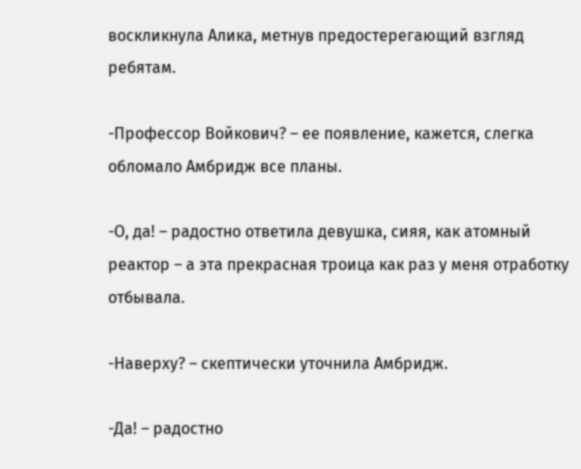воскликнула Алика, метнув предостерегающий взгляд ребятам.

-Профессор Войкович? – ее появление, кажется, слегка обломало Амбридж все планы.

-О, да! – радостно ответила девушка, сияя, как атомный реактор – а эта прекрасная троица как раз у меня отработку отбывала.

-Наверху? – скептически уточнила Амбридж.

-Да! – радостно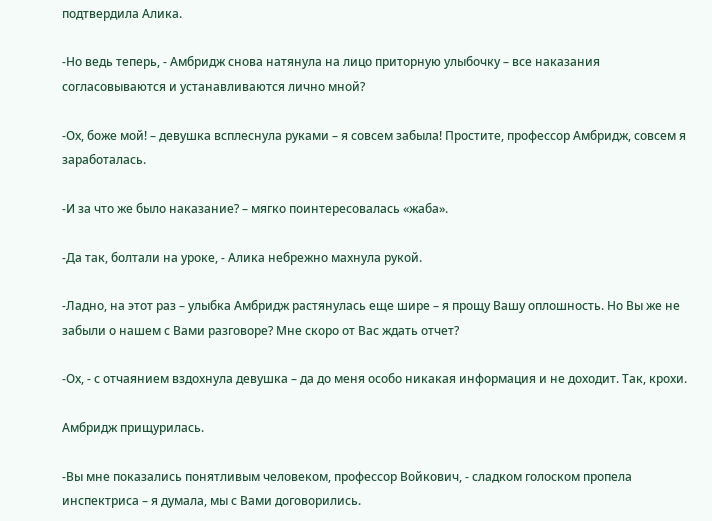подтвердила Алика.

-Но ведь теперь, - Амбридж снова натянула на лицо приторную улыбочку – все наказания согласовываются и устанавливаются лично мной?

-Ох, боже мой! – девушка всплеснула руками – я совсем забыла! Простите, профессор Амбридж, совсем я заработалась.

-И за что же было наказание? – мягко поинтересовалась «жаба».

-Да так, болтали на уроке, - Алика небрежно махнула рукой.

-Ладно, на этот раз – улыбка Амбридж растянулась еще шире – я прощу Вашу оплошность. Но Вы же не забыли о нашем с Вами разговоре? Мне скоро от Вас ждать отчет?

-Ох, - с отчаянием вздохнула девушка – да до меня особо никакая информация и не доходит. Так, крохи.

Амбридж прищурилась.

-Вы мне показались понятливым человеком, профессор Войкович, - сладком голоском пропела инспектриса – я думала, мы с Вами договорились.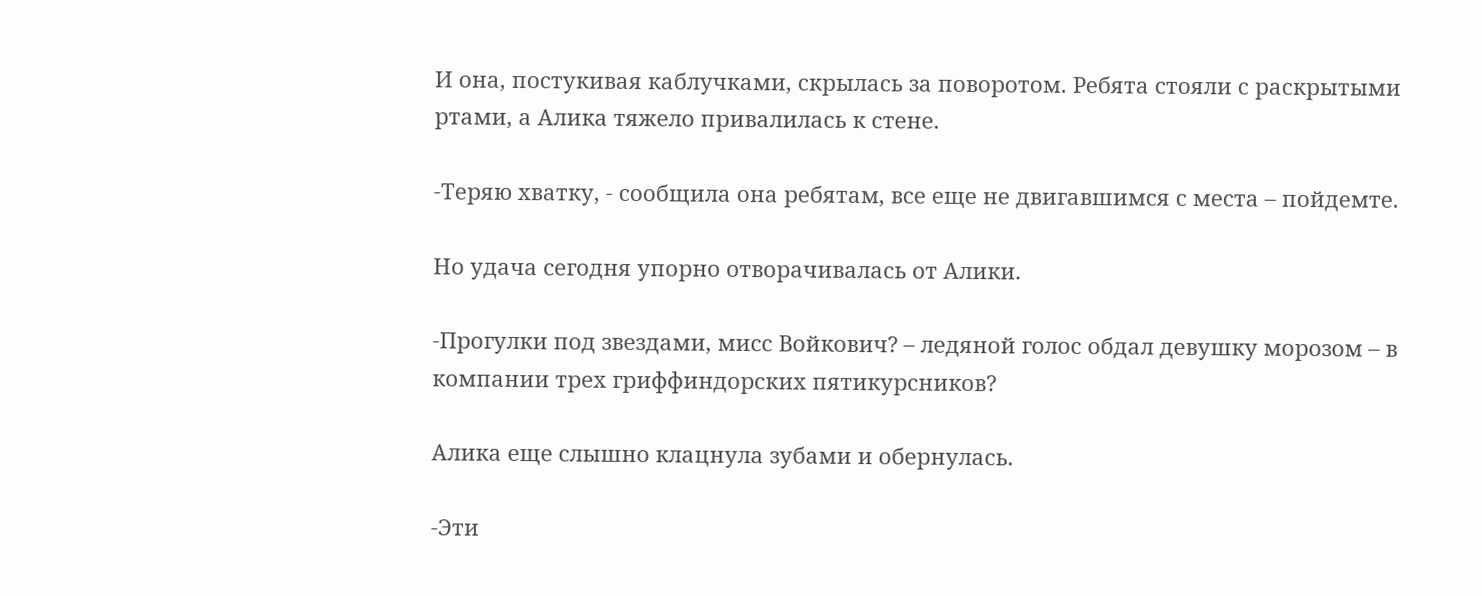И она, постукивая каблучками, скрылась за поворотом. Ребята стояли с раскрытыми ртами, а Алика тяжело привалилась к стене.

-Теряю хватку, - сообщила она ребятам, все еще не двигавшимся с места – пойдемте.

Но удача сегодня упорно отворачивалась от Алики.

-Прогулки под звездами, мисс Войкович? – ледяной голос обдал девушку морозом – в компании трех гриффиндорских пятикурсников?

Алика еще слышно клацнула зубами и обернулась.

-Эти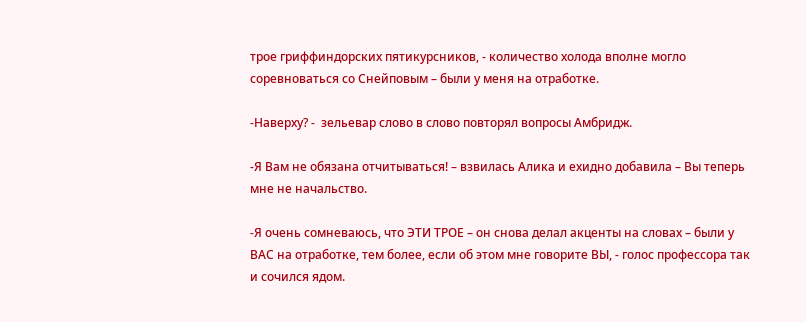трое гриффиндорских пятикурсников, - количество холода вполне могло соревноваться со Снейповым – были у меня на отработке.

-Наверху? -  зельевар слово в слово повторял вопросы Амбридж.

-Я Вам не обязана отчитываться! – взвилась Алика и ехидно добавила – Вы теперь мне не начальство.

-Я очень сомневаюсь, что ЭТИ ТРОЕ – он снова делал акценты на словах – были у ВАС на отработке, тем более, если об этом мне говорите ВЫ, - голос профессора так и сочился ядом.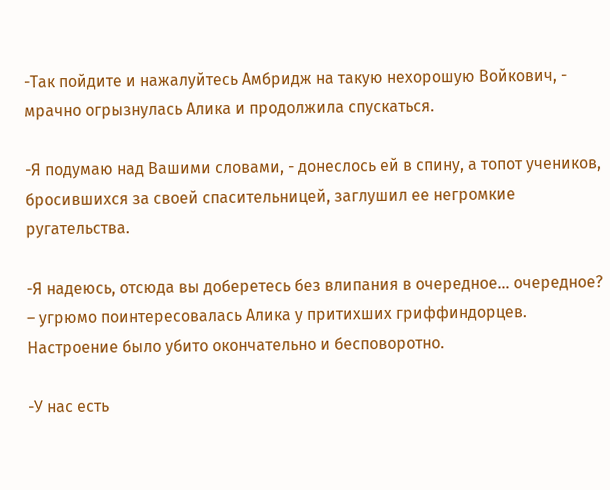-Так пойдите и нажалуйтесь Амбридж на такую нехорошую Войкович, - мрачно огрызнулась Алика и продолжила спускаться.

-Я подумаю над Вашими словами, - донеслось ей в спину, а топот учеников, бросившихся за своей спасительницей, заглушил ее негромкие ругательства.

-Я надеюсь, отсюда вы доберетесь без влипания в очередное… очередное? – угрюмо поинтересовалась Алика у притихших гриффиндорцев. Настроение было убито окончательно и бесповоротно.

-У нас есть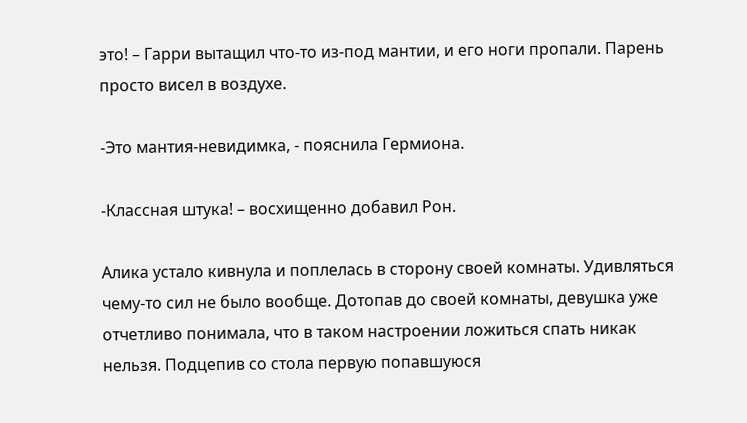это! – Гарри вытащил что-то из-под мантии, и его ноги пропали. Парень просто висел в воздухе.

-Это мантия-невидимка, - пояснила Гермиона.

-Классная штука! – восхищенно добавил Рон.

Алика устало кивнула и поплелась в сторону своей комнаты. Удивляться чему-то сил не было вообще. Дотопав до своей комнаты, девушка уже отчетливо понимала, что в таком настроении ложиться спать никак нельзя. Подцепив со стола первую попавшуюся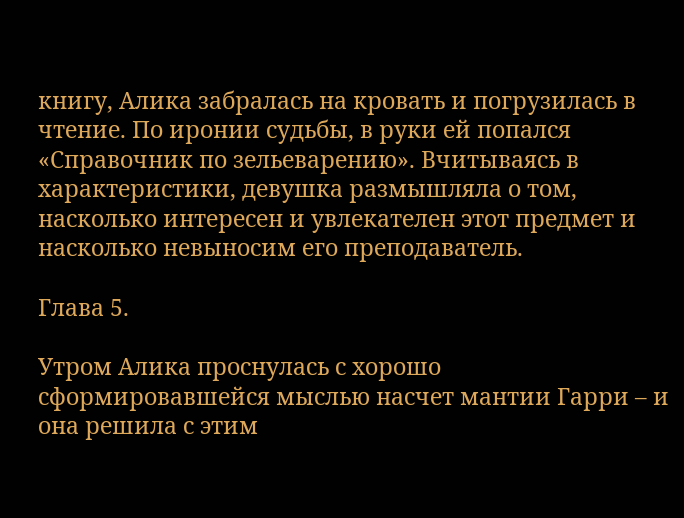книгу, Алика забралась на кровать и погрузилась в чтение. По иронии судьбы, в руки ей попался «Справочник по зельеварению». Вчитываясь в характеристики, девушка размышляла о том, насколько интересен и увлекателен этот предмет и насколько невыносим его преподаватель.

Глава 5.

Утром Алика проснулась с хорошо сформировавшейся мыслью насчет мантии Гарри – и она решила с этим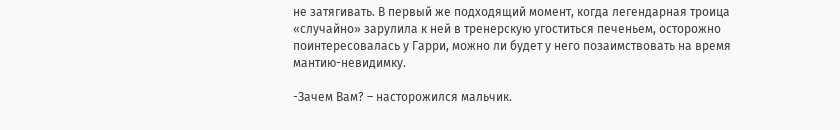не затягивать. В первый же подходящий момент, когда легендарная троица «случайно» зарулила к ней в тренерскую угоститься печеньем, осторожно поинтересовалась у Гарри, можно ли будет у него позаимствовать на время мантию-невидимку.

-Зачем Вам? – насторожился мальчик.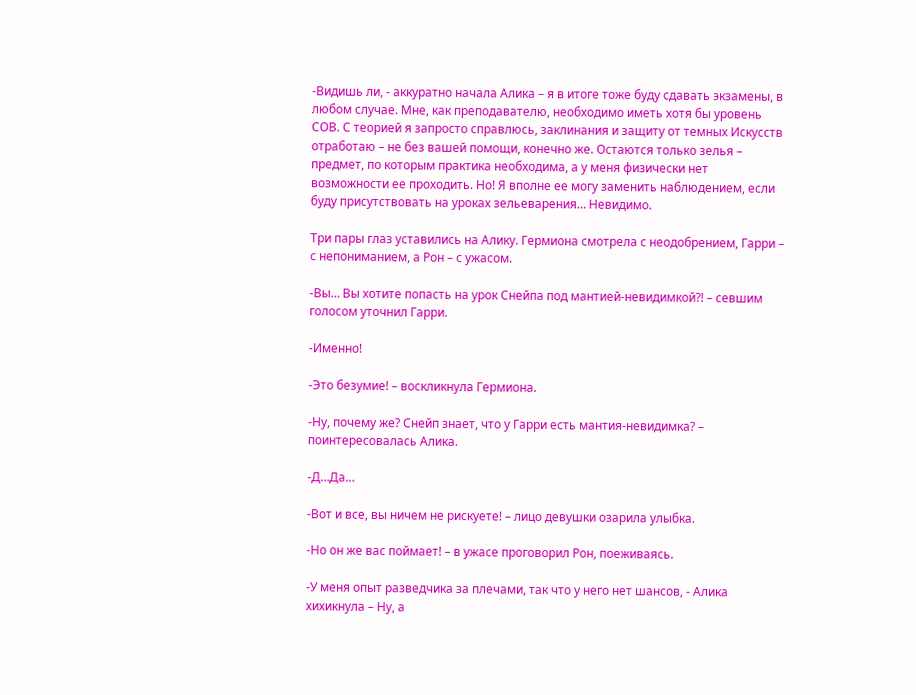-Видишь ли, - аккуратно начала Алика – я в итоге тоже буду сдавать экзамены, в любом случае. Мне, как преподавателю, необходимо иметь хотя бы уровень СОВ. С теорией я запросто справлюсь, заклинания и защиту от темных Искусств отработаю – не без вашей помощи, конечно же. Остаются только зелья – предмет, по которым практика необходима, а у меня физически нет возможности ее проходить. Но! Я вполне ее могу заменить наблюдением, если буду присутствовать на уроках зельеварения… Невидимо.

Три пары глаз уставились на Алику. Гермиона смотрела с неодобрением, Гарри – с непониманием, а Рон – с ужасом.

-Вы… Вы хотите попасть на урок Снейпа под мантией-невидимкой?! – севшим голосом уточнил Гарри.

-Именно!

-Это безумие! – воскликнула Гермиона.

-Ну, почему же? Снейп знает, что у Гарри есть мантия-невидимка? – поинтересовалась Алика.

-Д…Да…

-Вот и все, вы ничем не рискуете! – лицо девушки озарила улыбка.

-Но он же вас поймает! – в ужасе проговорил Рон, поеживаясь.

-У меня опыт разведчика за плечами, так что у него нет шансов, - Алика хихикнула – Ну, а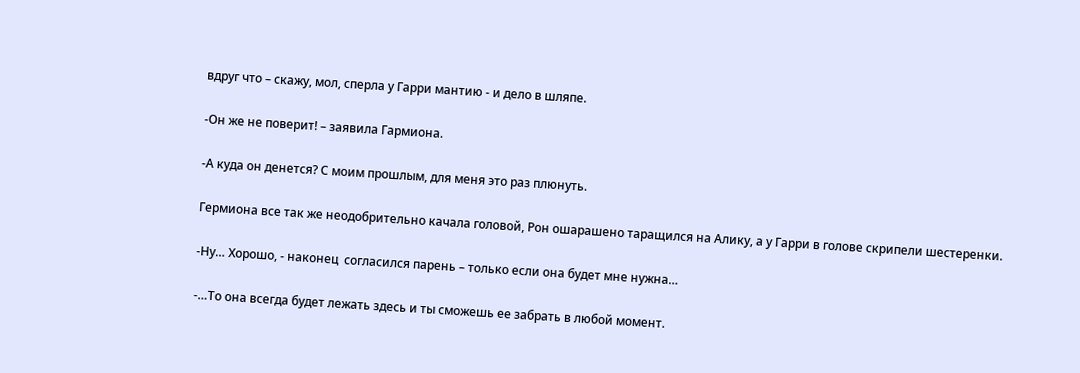вдруг что – скажу, мол, сперла у Гарри мантию - и дело в шляпе.

-Он же не поверит! – заявила Гармиона.

-А куда он денется? С моим прошлым, для меня это раз плюнуть.

Гермиона все так же неодобрительно качала головой, Рон ошарашено таращился на Алику, а у Гарри в голове скрипели шестеренки.

-Ну… Хорошо, - наконец  согласился парень – только если она будет мне нужна…

-…То она всегда будет лежать здесь и ты сможешь ее забрать в любой момент.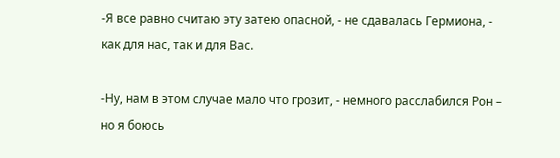-Я все равно считаю эту затею опасной, - не сдавалась Гермиона, - как для нас, так и для Вас.

-Ну, нам в этом случае мало что грозит, - немного расслабился Рон – но я боюсь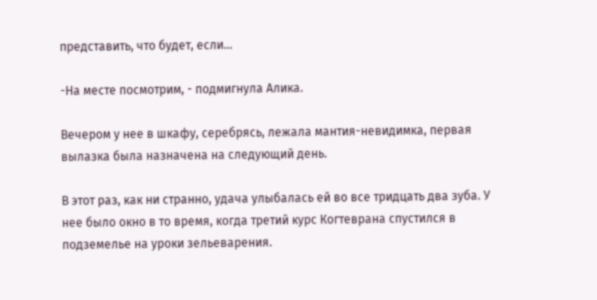представить, что будет, если…

-На месте посмотрим, - подмигнула Алика.

Вечером у нее в шкафу, серебрясь, лежала мантия-невидимка, первая вылазка была назначена на следующий день.

В этот раз, как ни странно, удача улыбалась ей во все тридцать два зуба. У нее было окно в то время, когда третий курс Когтеврана спустился в подземелье на уроки зельеварения.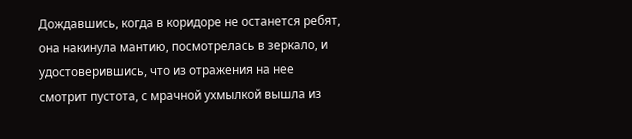Дождавшись, когда в коридоре не останется ребят, она накинула мантию, посмотрелась в зеркало, и удостоверившись, что из отражения на нее смотрит пустота, с мрачной ухмылкой вышла из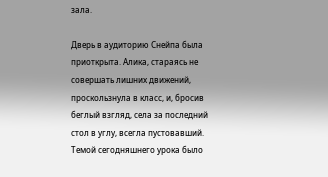зала.

Дверь в аудиторию Снейпа была приоткрыта. Алика, стараясь не совершать лишних движений, проскользнула в класс, и, бросив беглый взгляд, села за последний стол в углу, всегла пустовавший. Темой сегодняшнего урока было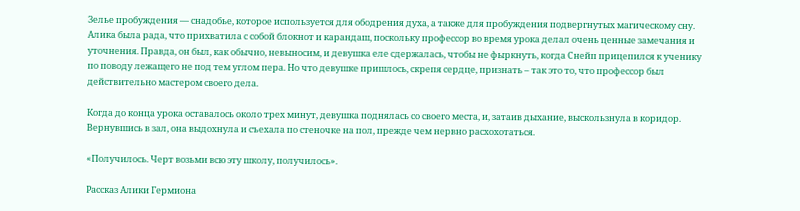Зелье пробуждения — снадобье, которое используется для ободрения духа, а также для пробуждения подвергнутых магическому сну. Алика была рада, что прихватила с собой блокнот и карандаш, поскольку профессор во время урока делал очень ценные замечания и уточнения. Правда, он был, как обычно, невыносим, и девушка еле сдержалась, чтобы не фыркнуть, когда Снейп прицепился к ученику по поводу лежащего не под тем углом пера. Но что девушке пришлось, скрепя сердце, признать – так это то, что профессор был действительно мастером своего дела.

Когда до конца урока оставалось около трех минут, девушка поднялась со своего места, и, затаив дыхание, выскользнула в коридор. Вернувшись в зал, она выдохнула и съехала по стеночке на пол, прежде чем нервно расхохотаться.

«Получилось. Черт возьми всю эту школу, получилось».

Рассказ Алики Гермиона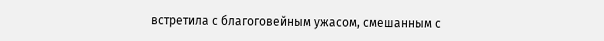встретила с благоговейным ужасом, смешанным с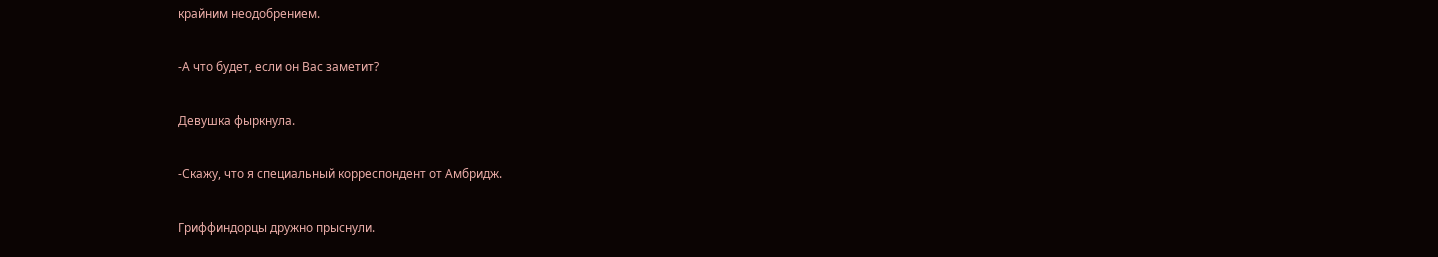крайним неодобрением.

-А что будет, если он Вас заметит?

Девушка фыркнула.

-Скажу, что я специальный корреспондент от Амбридж.

Гриффиндорцы дружно прыснули.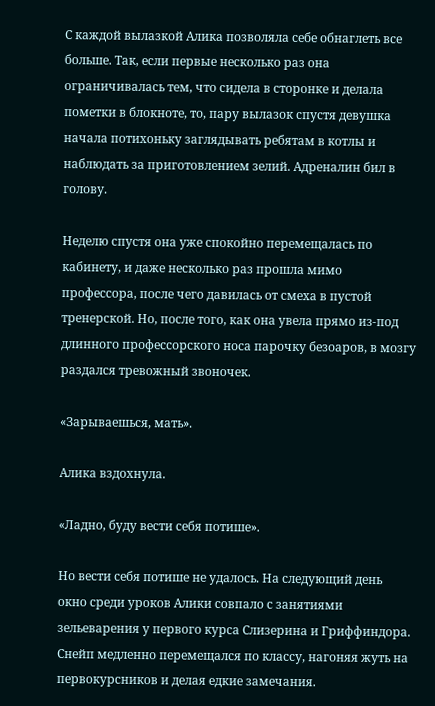С каждой вылазкой Алика позволяла себе обнаглеть все больше. Так, если первые несколько раз она ограничивалась тем, что сидела в сторонке и делала пометки в блокноте, то, пару вылазок спустя девушка начала потихоньку заглядывать ребятам в котлы и наблюдать за приготовлением зелий. Адреналин бил в голову.

Неделю спустя она уже спокойно перемещалась по кабинету, и даже несколько раз прошла мимо профессора, после чего давилась от смеха в пустой тренерской. Но, после того, как она увела прямо из-под длинного профессорского носа парочку безоаров, в мозгу раздался тревожный звоночек.

«Зарываешься, мать».

Алика вздохнула.

«Ладно, буду вести себя потише».

Но вести себя потише не удалось. На следующий день окно среди уроков Алики совпало с занятиями зельеварения у первого курса Слизерина и Гриффиндора. Снейп медленно перемещался по классу, нагоняя жуть на первокурсников и делая едкие замечания.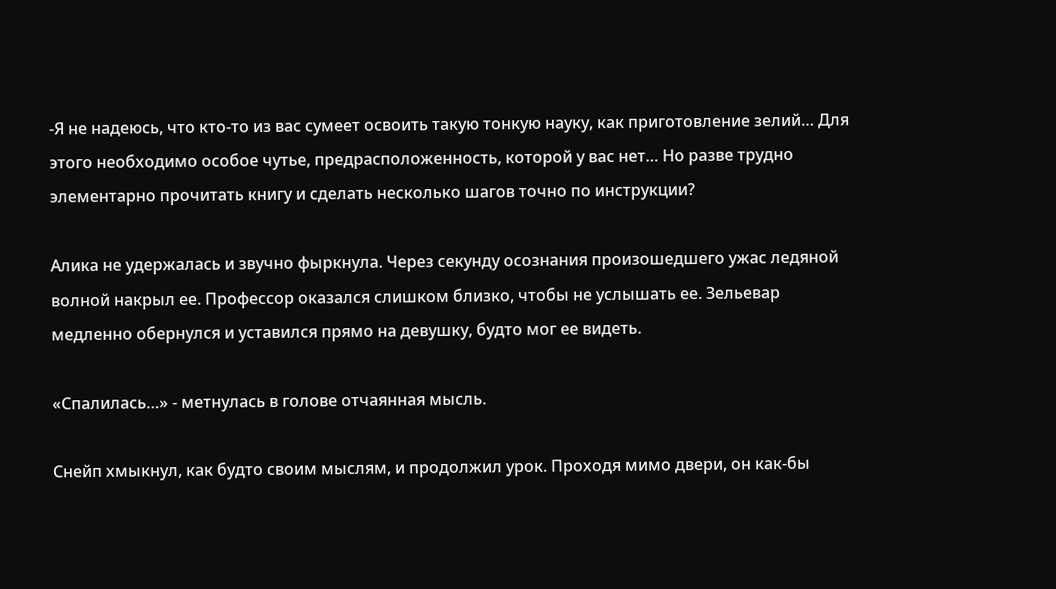-Я не надеюсь, что кто-то из вас сумеет освоить такую тонкую науку, как приготовление зелий… Для этого необходимо особое чутье, предрасположенность, которой у вас нет… Но разве трудно элементарно прочитать книгу и сделать несколько шагов точно по инструкции?

Алика не удержалась и звучно фыркнула. Через секунду осознания произошедшего ужас ледяной волной накрыл ее. Профессор оказался слишком близко, чтобы не услышать ее. Зельевар медленно обернулся и уставился прямо на девушку, будто мог ее видеть.

«Спалилась…» - метнулась в голове отчаянная мысль.

Снейп хмыкнул, как будто своим мыслям, и продолжил урок. Проходя мимо двери, он как-бы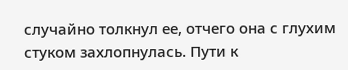случайно толкнул ее, отчего она с глухим стуком захлопнулась. Пути к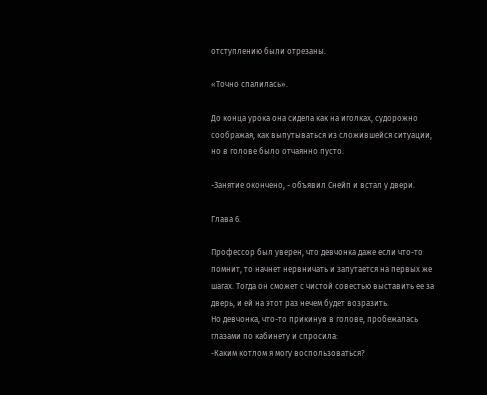отступлению были отрезаны.

«Точно спалилась».

До конца урока она сидела как на иголках, судорожно соображая, как выпутываться из сложившейся ситуации, но в голове было отчаянно пусто.

-Занятие окончено, - объявил Снейп и встал у двери.

Глава 6.

Профессор был уверен, что девчонка даже если что-то помнит, то начнет нервничать и запутается на первых же шагах. Тогда он сможет с чистой совестью выставить ее за дверь, и ей на этот раз нечем будет возразить.
Но девчонка, что-то прикинув в голове, пробежалась глазами по кабинету и спросила:
-Каким котлом я могу воспользоваться?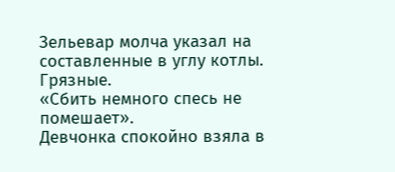Зельевар молча указал на составленные в углу котлы. Грязные.
«Сбить немного спесь не помешает».
Девчонка спокойно взяла в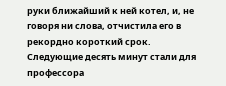руки ближайший к ней котел, и, не говоря ни слова, отчистила его в рекордно короткий срок.
Следующие десять минут стали для профессора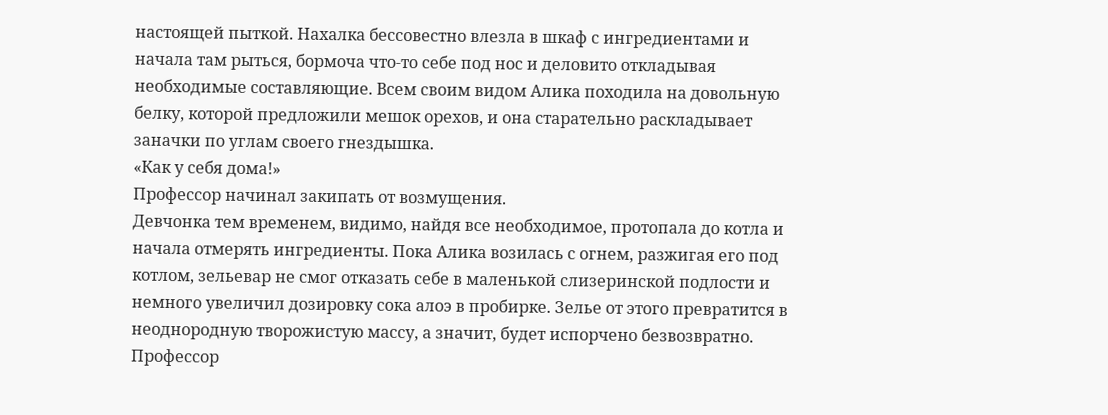настоящей пыткой. Нахалка бессовестно влезла в шкаф с ингредиентами и начала там рыться, бормоча что-то себе под нос и деловито откладывая необходимые составляющие. Всем своим видом Алика походила на довольную белку, которой предложили мешок орехов, и она старательно раскладывает заначки по углам своего гнездышка.
«Как у себя дома!»
Профессор начинал закипать от возмущения.
Девчонка тем временем, видимо, найдя все необходимое, протопала до котла и начала отмерять ингредиенты. Пока Алика возилась с огнем, разжигая его под котлом, зельевар не смог отказать себе в маленькой слизеринской подлости и немного увеличил дозировку сока алоэ в пробирке. Зелье от этого превратится в неоднородную творожистую массу, а значит, будет испорчено безвозвратно.
Профессор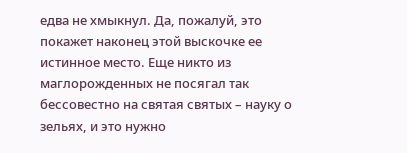едва не хмыкнул. Да, пожалуй, это покажет наконец этой выскочке ее истинное место. Еще никто из маглорожденных не посягал так бессовестно на святая святых – науку о зельях, и это нужно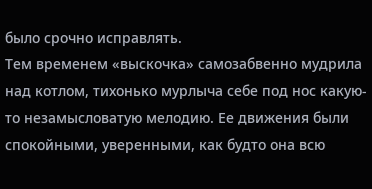было срочно исправлять.
Тем временем «выскочка» самозабвенно мудрила над котлом, тихонько мурлыча себе под нос какую-то незамысловатую мелодию. Ее движения были спокойными, уверенными, как будто она всю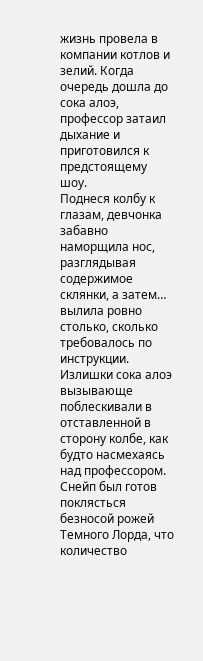жизнь провела в компании котлов и зелий. Когда очередь дошла до сока алоэ, профессор затаил дыхание и приготовился к предстоящему шоу.
Поднеся колбу к глазам, девчонка забавно наморщила нос, разглядывая содержимое склянки, а затем… вылила ровно столько, сколько требовалось по инструкции. Излишки сока алоэ вызывающе поблескивали в отставленной в сторону колбе, как будто насмехаясь над профессором. Снейп был готов поклясться безносой рожей Темного Лорда, что количество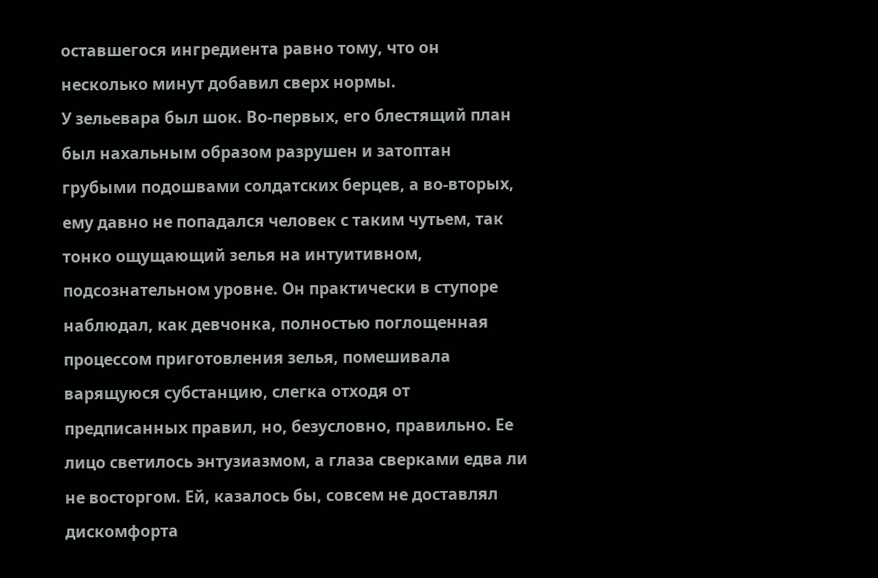оставшегося ингредиента равно тому, что он несколько минут добавил сверх нормы.
У зельевара был шок. Во-первых, его блестящий план был нахальным образом разрушен и затоптан грубыми подошвами солдатских берцев, а во-вторых, ему давно не попадался человек с таким чутьем, так тонко ощущающий зелья на интуитивном, подсознательном уровне. Он практически в ступоре наблюдал, как девчонка, полностью поглощенная процессом приготовления зелья, помешивала варящуюся субстанцию, слегка отходя от предписанных правил, но, безусловно, правильно. Ее лицо светилось энтузиазмом, а глаза сверками едва ли не восторгом. Ей, казалось бы, совсем не доставлял дискомфорта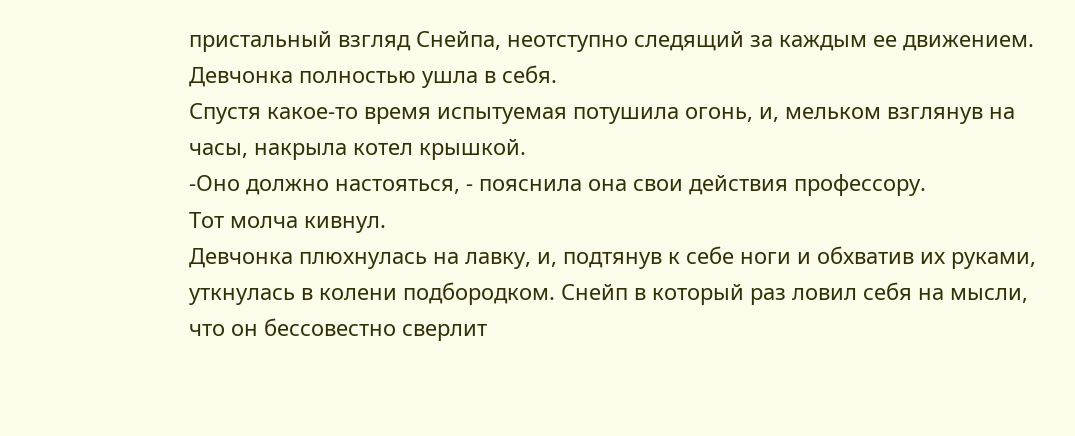пристальный взгляд Снейпа, неотступно следящий за каждым ее движением. Девчонка полностью ушла в себя.
Спустя какое-то время испытуемая потушила огонь, и, мельком взглянув на часы, накрыла котел крышкой.
-Оно должно настояться, - пояснила она свои действия профессору.
Тот молча кивнул.
Девчонка плюхнулась на лавку, и, подтянув к себе ноги и обхватив их руками, уткнулась в колени подбородком. Снейп в который раз ловил себя на мысли, что он бессовестно сверлит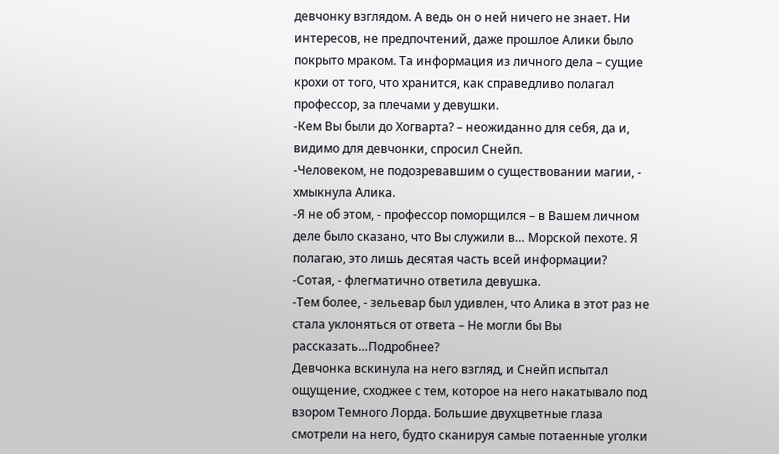девчонку взглядом. А ведь он о ней ничего не знает. Ни интересов, не предпочтений, даже прошлое Алики было покрыто мраком. Та информация из личного дела – сущие крохи от того, что хранится, как справедливо полагал профессор, за плечами у девушки.
-Кем Вы были до Хогварта? – неожиданно для себя, да и, видимо для девчонки, спросил Снейп.
-Человеком, не подозревавшим о существовании магии, - хмыкнула Алика.
-Я не об этом, - профессор поморщился – в Вашем личном деле было сказано, что Вы служили в… Морской пехоте. Я полагаю, это лишь десятая часть всей информации?
-Сотая, - флегматично ответила девушка.
-Тем более, - зельевар был удивлен, что Алика в этот раз не стала уклоняться от ответа – Не могли бы Вы рассказать…Подробнее?
Девчонка вскинула на него взгляд, и Снейп испытал ощущение, сходжее с тем, которое на него накатывало под взором Темного Лорда. Большие двухцветные глаза смотрели на него, будто сканируя самые потаенные уголки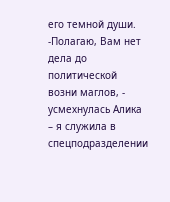его темной души.
-Полагаю, Вам нет дела до политической возни маглов, - усмехнулась Алика – я служила в спецподразделении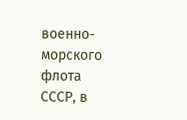военно-морского флота СССР, в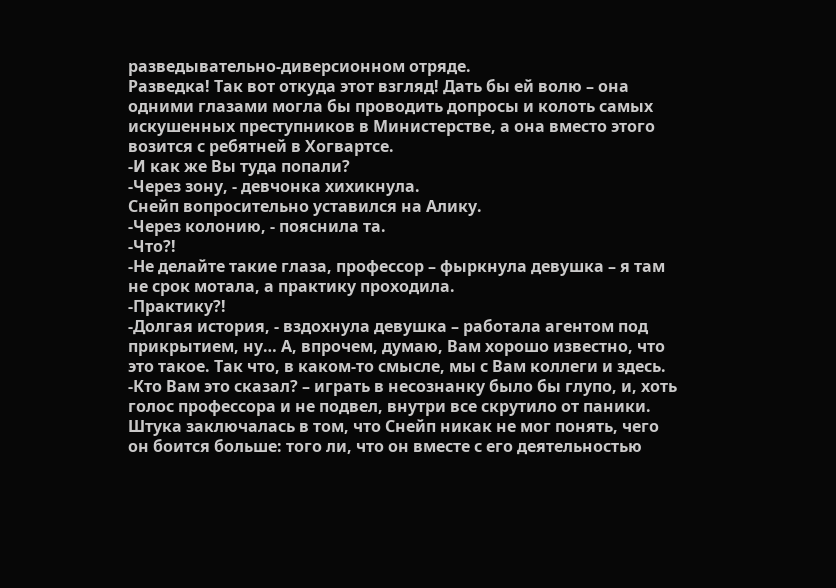разведывательно-диверсионном отряде.
Разведка! Так вот откуда этот взгляд! Дать бы ей волю – она одними глазами могла бы проводить допросы и колоть самых искушенных преступников в Министерстве, а она вместо этого возится с ребятней в Хогвартсе.
-И как же Вы туда попали?
-Через зону, - девчонка хихикнула.
Снейп вопросительно уставился на Алику.
-Через колонию, - пояснила та.
-Что?!
-Не делайте такие глаза, профессор – фыркнула девушка – я там не срок мотала, а практику проходила.
-Практику?!
-Долгая история, - вздохнула девушка – работала агентом под прикрытием, ну… А, впрочем, думаю, Вам хорошо известно, что это такое. Так что, в каком-то смысле, мы с Вам коллеги и здесь.
-Кто Вам это сказал? – играть в несознанку было бы глупо, и, хоть голос профессора и не подвел, внутри все скрутило от паники.
Штука заключалась в том, что Снейп никак не мог понять, чего он боится больше: того ли, что он вместе с его деятельностью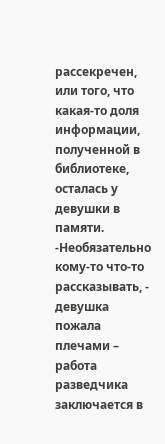рассекречен, или того, что какая-то доля информации, полученной в библиотеке, осталась у девушки в памяти.
-Необязательно кому-то что-то рассказывать, - девушка пожала плечами – работа разведчика заключается в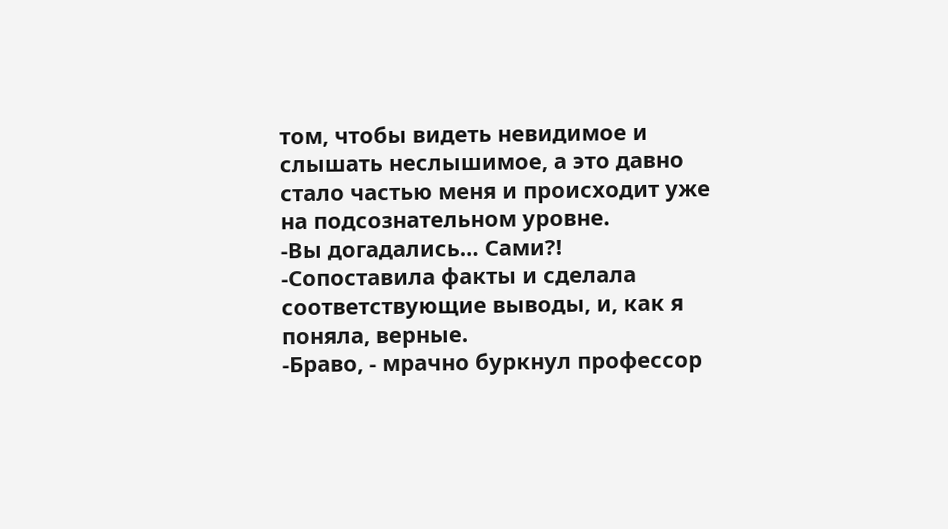том, чтобы видеть невидимое и слышать неслышимое, а это давно стало частью меня и происходит уже на подсознательном уровне.
-Вы догадались… Сами?!
-Сопоставила факты и сделала соответствующие выводы, и, как я поняла, верные.
-Браво, - мрачно буркнул профессор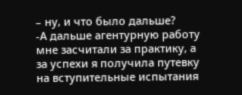– ну, и что было дальше?
-А дальше агентурную работу мне засчитали за практику, а за успехи я получила путевку на вступительные испытания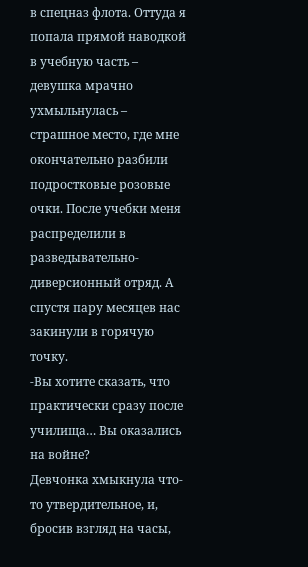в спецназ флота. Оттуда я попала прямой наводкой в учебную часть – девушка мрачно ухмыльнулась – страшное место, где мне окончательно разбили подростковые розовые очки. После учебки меня распределили в разведывательно-диверсионный отряд. А спустя пару месяцев нас закинули в горячую точку.
-Вы хотите сказать, что практически сразу после училища… Вы оказались на войне?
Девчонка хмыкнула что-то утвердительное, и, бросив взгляд на часы,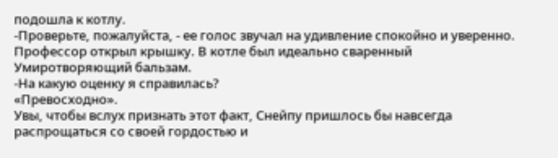подошла к котлу.
-Проверьте, пожалуйста, - ее голос звучал на удивление спокойно и уверенно.
Профессор открыл крышку. В котле был идеально сваренный Умиротворяющий бальзам.
-На какую оценку я справилась?
«Превосходно».
Увы, чтобы вслух признать этот факт, Снейпу пришлось бы навсегда распрощаться со своей гордостью и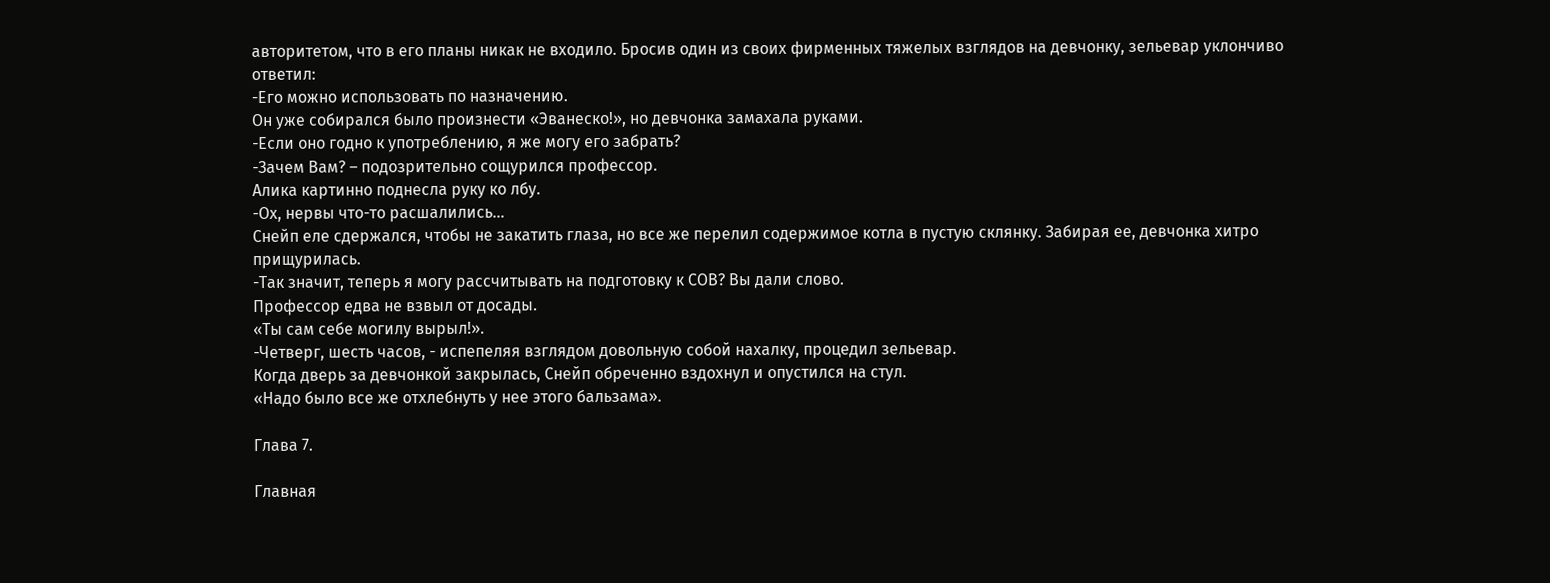авторитетом, что в его планы никак не входило. Бросив один из своих фирменных тяжелых взглядов на девчонку, зельевар уклончиво ответил:
-Его можно использовать по назначению.
Он уже собирался было произнести «Эванеско!», но девчонка замахала руками.
-Если оно годно к употреблению, я же могу его забрать?
-Зачем Вам? – подозрительно сощурился профессор.
Алика картинно поднесла руку ко лбу.
-Ох, нервы что-то расшалились…
Снейп еле сдержался, чтобы не закатить глаза, но все же перелил содержимое котла в пустую склянку. Забирая ее, девчонка хитро прищурилась.
-Так значит, теперь я могу рассчитывать на подготовку к СОВ? Вы дали слово.
Профессор едва не взвыл от досады.
«Ты сам себе могилу вырыл!».
-Четверг, шесть часов, - испепеляя взглядом довольную собой нахалку, процедил зельевар.
Когда дверь за девчонкой закрылась, Снейп обреченно вздохнул и опустился на стул.
«Надо было все же отхлебнуть у нее этого бальзама».

Глава 7.

Главная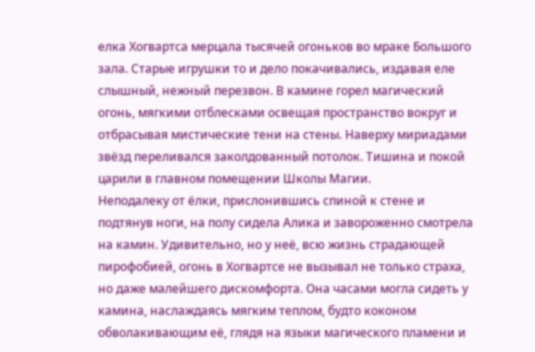елка Хогвартса мерцала тысячей огоньков во мраке Большого зала. Старые игрушки то и дело покачивались, издавая еле слышный, нежный перезвон. В камине горел магический огонь, мягкими отблесками освещая пространство вокруг и отбрасывая мистические тени на стены. Наверху мириадами звёзд переливался заколдованный потолок. Тишина и покой царили в главном помещении Школы Магии.
Неподалеку от ёлки, прислонившись спиной к стене и подтянув ноги, на полу сидела Алика и завороженно смотрела на камин. Удивительно, но у неё, всю жизнь страдающей пирофобией, огонь в Хогвартсе не вызывал не только страха, но даже малейшего дискомфорта. Она часами могла сидеть у камина, наслаждаясь мягким теплом, будто коконом обволакивающим её, глядя на языки магического пламени и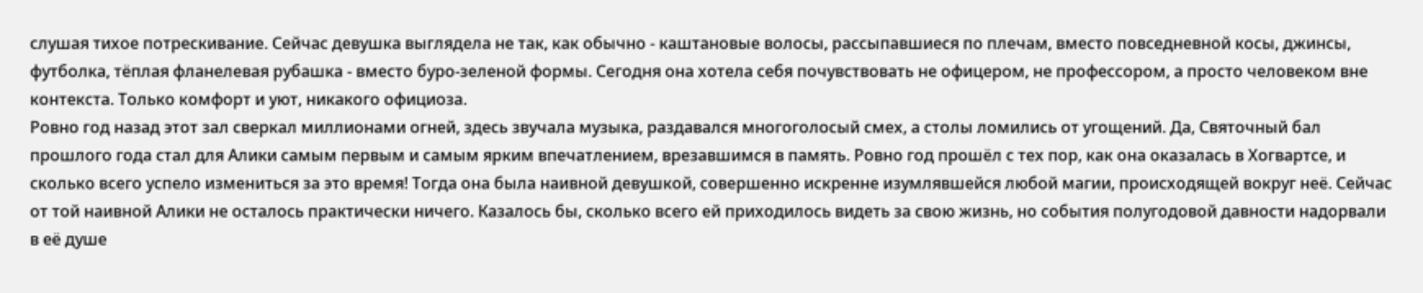слушая тихое потрескивание. Сейчас девушка выглядела не так, как обычно - каштановые волосы, рассыпавшиеся по плечам, вместо повседневной косы, джинсы, футболка, тёплая фланелевая рубашка - вместо буро-зеленой формы. Сегодня она хотела себя почувствовать не офицером, не профессором, а просто человеком вне контекста. Только комфорт и уют, никакого официоза.
Ровно год назад этот зал сверкал миллионами огней, здесь звучала музыка, раздавался многоголосый смех, а столы ломились от угощений. Да, Святочный бал прошлого года стал для Алики самым первым и самым ярким впечатлением, врезавшимся в память. Ровно год прошёл с тех пор, как она оказалась в Хогвартсе, и сколько всего успело измениться за это время! Тогда она была наивной девушкой, совершенно искренне изумлявшейся любой магии, происходящей вокруг неё. Сейчас от той наивной Алики не осталось практически ничего. Казалось бы, сколько всего ей приходилось видеть за свою жизнь, но события полугодовой давности надорвали в её душе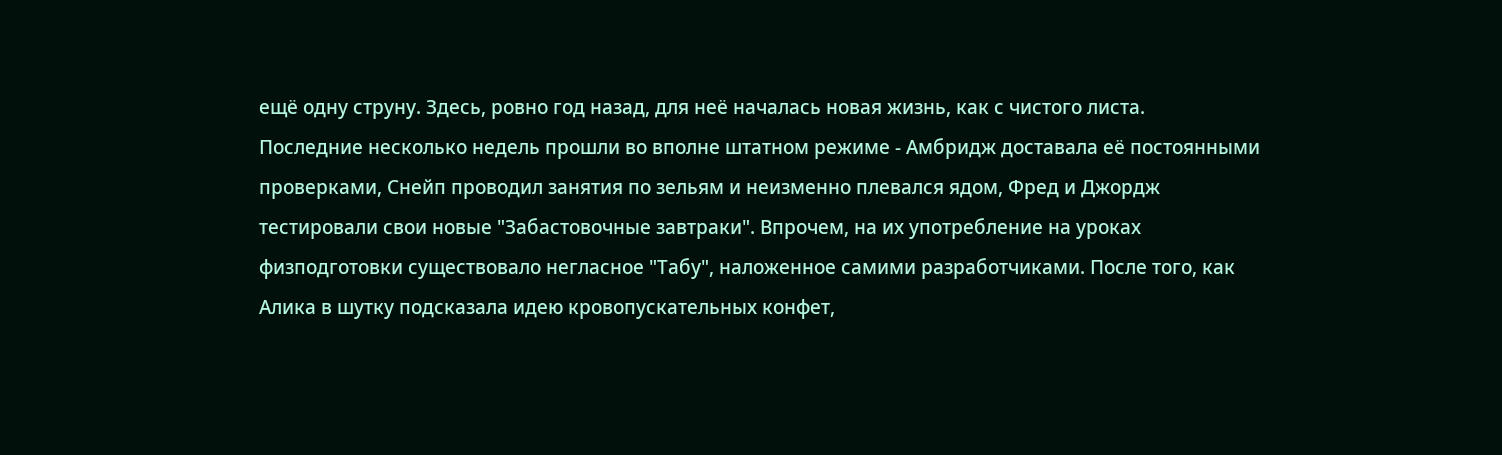ещё одну струну. Здесь, ровно год назад, для неё началась новая жизнь, как с чистого листа.
Последние несколько недель прошли во вполне штатном режиме - Амбридж доставала её постоянными проверками, Снейп проводил занятия по зельям и неизменно плевался ядом, Фред и Джордж тестировали свои новые "Забастовочные завтраки". Впрочем, на их употребление на уроках физподготовки существовало негласное "Табу", наложенное самими разработчиками. После того, как Алика в шутку подсказала идею кровопускательных конфет,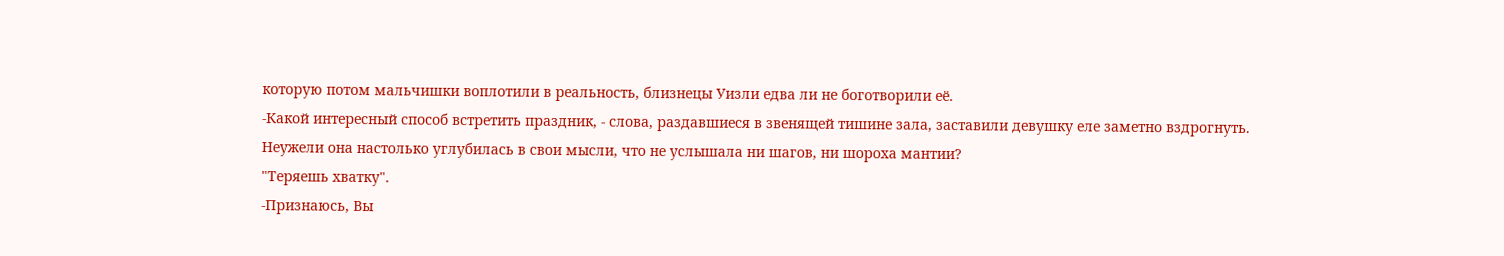которую потом мальчишки воплотили в реальность, близнецы Уизли едва ли не боготворили её.
-Какой интересный способ встретить праздник, - слова, раздавшиеся в звенящей тишине зала, заставили девушку еле заметно вздрогнуть.
Неужели она настолько углубилась в свои мысли, что не услышала ни шагов, ни шороха мантии?
"Теряешь хватку".
-Признаюсь, Вы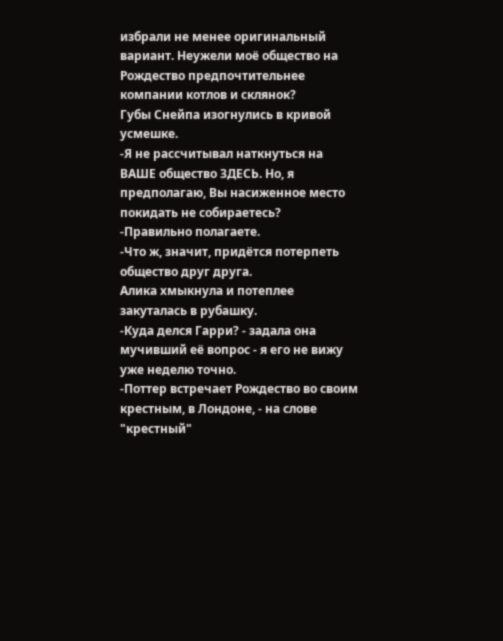избрали не менее оригинальный вариант. Неужели моё общество на Рождество предпочтительнее компании котлов и склянок?
Губы Снейпа изогнулись в кривой усмешке.
-Я не рассчитывал наткнуться на ВАШЕ общество ЗДЕСЬ. Но, я предполагаю, Вы насиженное место покидать не собираетесь?
-Правильно полагаете.
-Что ж, значит, придётся потерпеть общество друг друга.
Алика хмыкнула и потеплее закуталась в рубашку.
-Куда делся Гарри? - задала она мучивший её вопрос - я его не вижу уже неделю точно.
-Поттер встречает Рождество во своим крестным, в Лондоне, - на слове "крестный"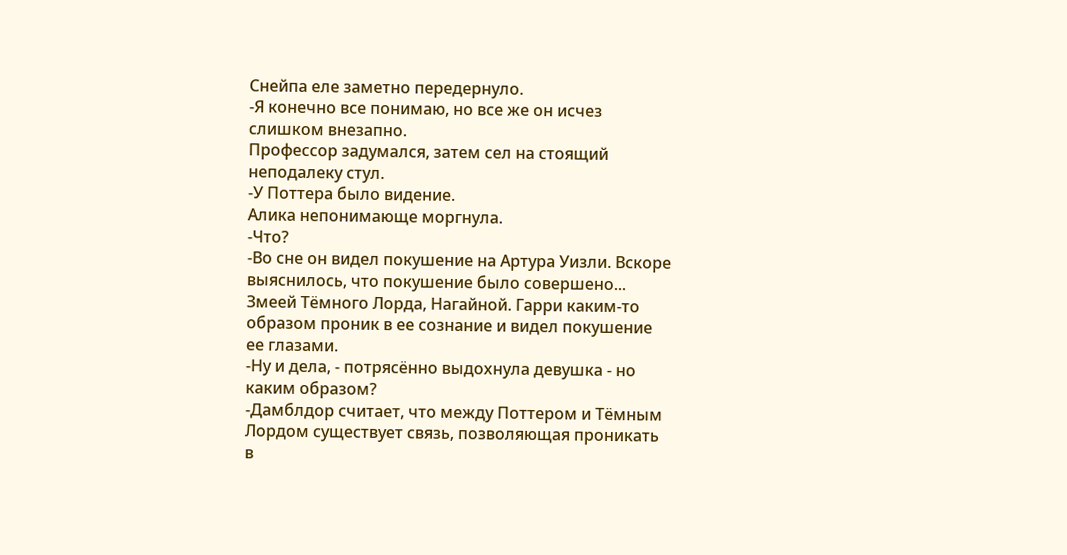Снейпа еле заметно передернуло.
-Я конечно все понимаю, но все же он исчез слишком внезапно.
Профессор задумался, затем сел на стоящий неподалеку стул.
-У Поттера было видение.
Алика непонимающе моргнула.
-Что?
-Во сне он видел покушение на Артура Уизли. Вскоре выяснилось, что покушение было совершено... Змеей Тёмного Лорда, Нагайной. Гарри каким-то образом проник в ее сознание и видел покушение ее глазами.
-Ну и дела, - потрясённо выдохнула девушка - но каким образом?
-Дамблдор считает, что между Поттером и Тёмным Лордом существует связь, позволяющая проникать в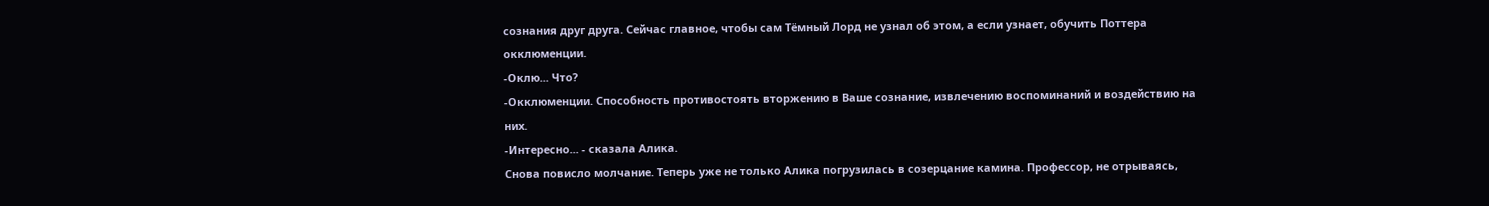сознания друг друга. Сейчас главное, чтобы сам Тёмный Лорд не узнал об этом, а если узнает, обучить Поттера окклюменции.
-Оклю... Что?
-Окклюменции. Способность противостоять вторжению в Ваше сознание, извлечению воспоминаний и воздействию на них.
-Интересно... - сказала Алика.
Снова повисло молчание. Теперь уже не только Алика погрузилась в созерцание камина. Профессор, не отрываясь,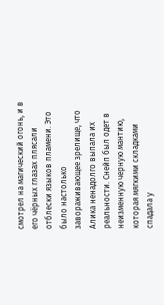смотрел на магический огонь, и в его чёрных глазах плясали отблески языков пламени. Это было настолько завораживающее зрелище, что Алика ненадолго выпала их реальности. Снейп был одет в неизменную черную мантию, которая мягкими складками спадала у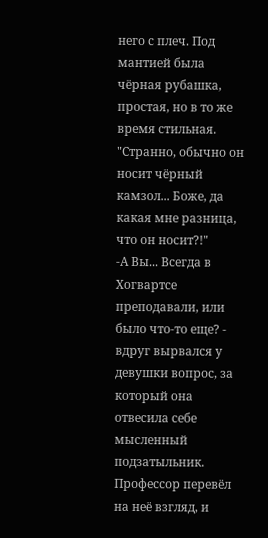него с плеч. Под мантией была чёрная рубашка, простая, но в то же время стильная.
"Странно, обычно он носит чёрный камзол... Боже, да какая мне разница, что он носит?!"
-А Вы... Всегда в Хогвартсе преподавали, или было что-то еще? - вдруг вырвался у девушки вопрос, за который она отвесила себе мысленный подзатыльник.
Профессор перевёл на неё взгляд, и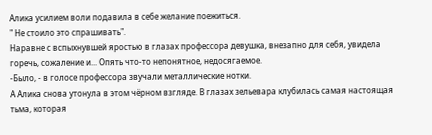Алика усилием воли подавила в себе желание поежиться.
" Не стоило это спрашивать".
Наравне с вспыхнувшей яростью в глазах профессора девушка, внезапно для себя, увидела горечь, сожаление и... Опять что-то непонятное, недосягаемое.
-Было, - в голосе профессора звучали металлические нотки.
А Алика снова утонула в этом чёрном взгляде. В глазах зельевара клубилась самая настоящая тьма, которая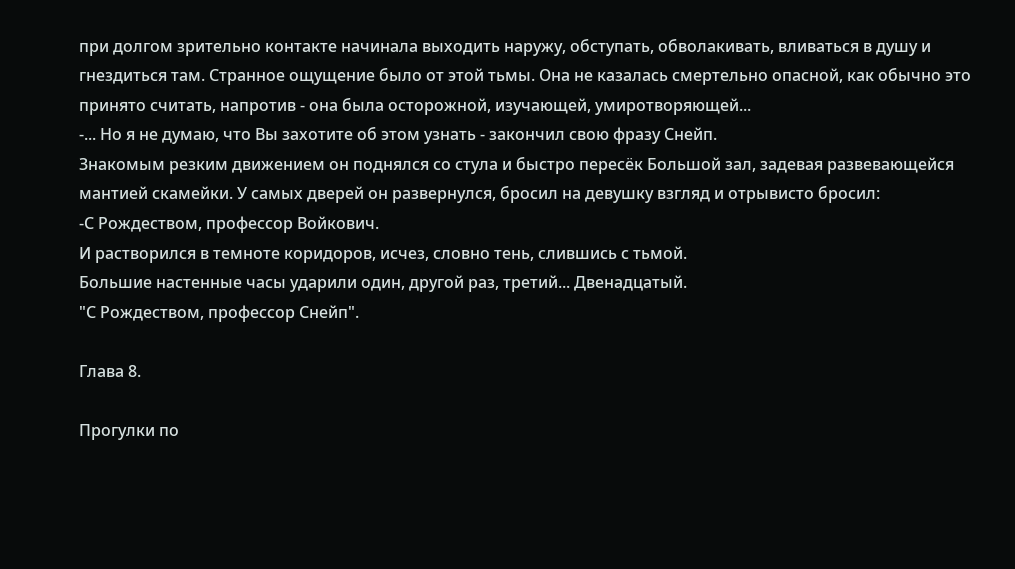при долгом зрительно контакте начинала выходить наружу, обступать, обволакивать, вливаться в душу и гнездиться там. Странное ощущение было от этой тьмы. Она не казалась смертельно опасной, как обычно это принято считать, напротив - она была осторожной, изучающей, умиротворяющей...
-... Но я не думаю, что Вы захотите об этом узнать - закончил свою фразу Снейп.
Знакомым резким движением он поднялся со стула и быстро пересёк Большой зал, задевая развевающейся мантией скамейки. У самых дверей он развернулся, бросил на девушку взгляд и отрывисто бросил:
-С Рождеством, профессор Войкович.
И растворился в темноте коридоров, исчез, словно тень, слившись с тьмой.
Большие настенные часы ударили один, другой раз, третий... Двенадцатый.
"С Рождеством, профессор Снейп".

Глава 8.

Прогулки по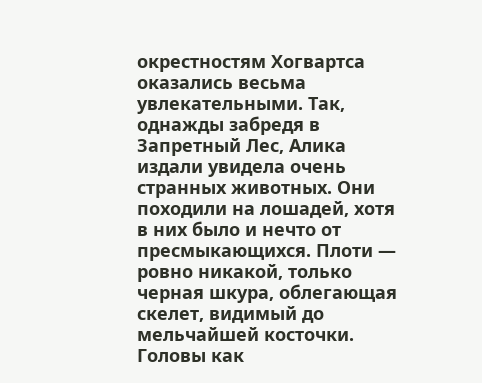окрестностям Хогвартса оказались весьма увлекательными. Так, однажды забредя в Запретный Лес, Алика издали увидела очень странных животных. Они походили на лошадей, хотя в них было и нечто от пресмыкающихся. Плоти — ровно никакой, только черная шкура, облегающая скелет, видимый до мельчайшей косточки. Головы как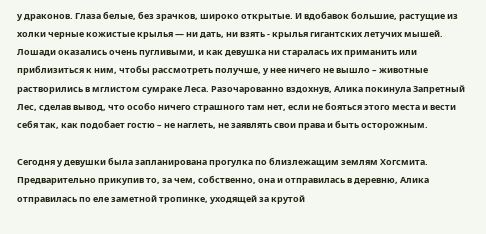у драконов. Глаза белые, без зрачков, широко открытые. И вдобавок большие, растущие из холки черные кожистые крылья — ни дать, ни взять - крылья гигантских летучих мышей. Лошади оказались очень пугливыми, и как девушка ни старалась их приманить или приблизиться к ним, чтобы рассмотреть получше, у нее ничего не вышло – животные растворились в мглистом сумраке Леса. Разочарованно вздохнув, Алика покинула Запретный Лес, сделав вывод, что особо ничего страшного там нет, если не бояться этого места и вести себя так, как подобает гостю – не наглеть, не заявлять свои права и быть осторожным.

Сегодня у девушки была запланирована прогулка по близлежащим землям Хогсмита. Предварительно прикупив то, за чем, собственно, она и отправилась в деревню, Алика отправилась по еле заметной тропинке, уходящей за крутой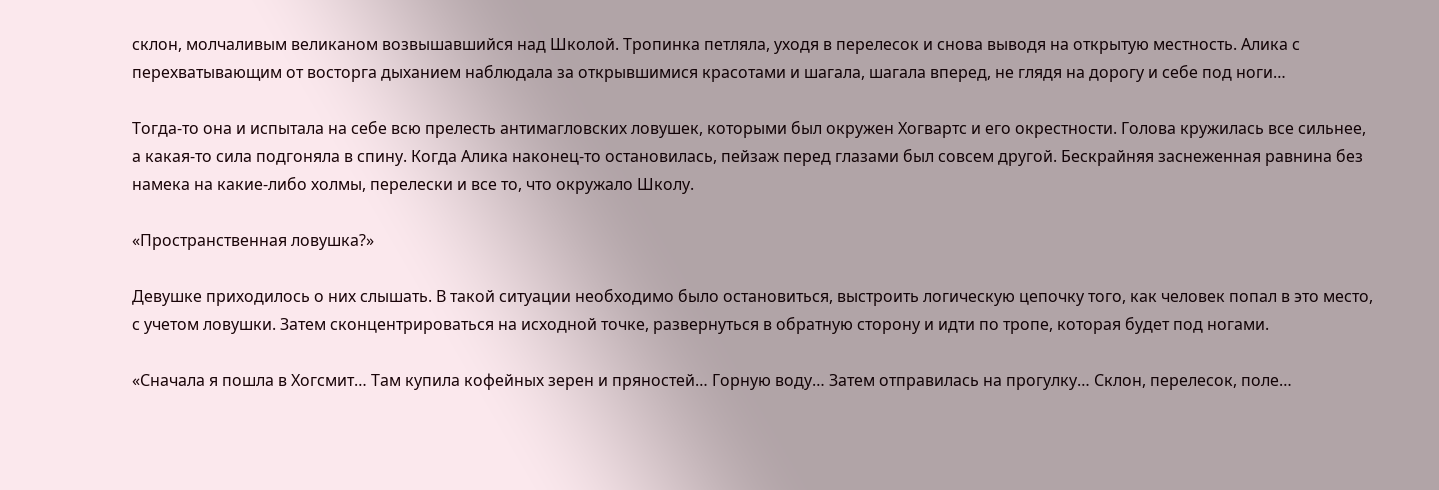склон, молчаливым великаном возвышавшийся над Школой. Тропинка петляла, уходя в перелесок и снова выводя на открытую местность. Алика с перехватывающим от восторга дыханием наблюдала за открывшимися красотами и шагала, шагала вперед, не глядя на дорогу и себе под ноги…

Тогда-то она и испытала на себе всю прелесть антимагловских ловушек, которыми был окружен Хогвартс и его окрестности. Голова кружилась все сильнее, а какая-то сила подгоняла в спину. Когда Алика наконец-то остановилась, пейзаж перед глазами был совсем другой. Бескрайняя заснеженная равнина без намека на какие-либо холмы, перелески и все то, что окружало Школу.

«Пространственная ловушка?»

Девушке приходилось о них слышать. В такой ситуации необходимо было остановиться, выстроить логическую цепочку того, как человек попал в это место, с учетом ловушки. Затем сконцентрироваться на исходной точке, развернуться в обратную сторону и идти по тропе, которая будет под ногами.

«Сначала я пошла в Хогсмит… Там купила кофейных зерен и пряностей… Горную воду… Затем отправилась на прогулку… Склон, перелесок, поле…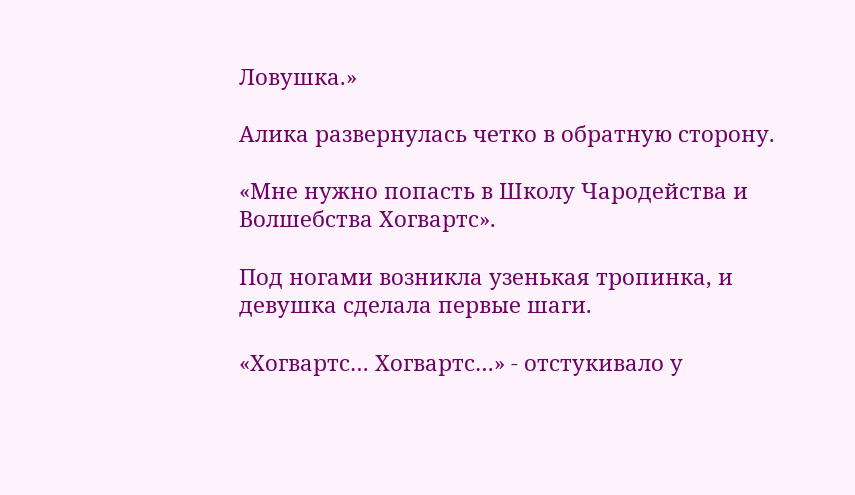Ловушка.»

Алика развернулась четко в обратную сторону.

«Мне нужно попасть в Школу Чародейства и Волшебства Хогвартс».

Под ногами возникла узенькая тропинка, и девушка сделала первые шаги.

«Хогвартс… Хогвартс…» - отстукивало у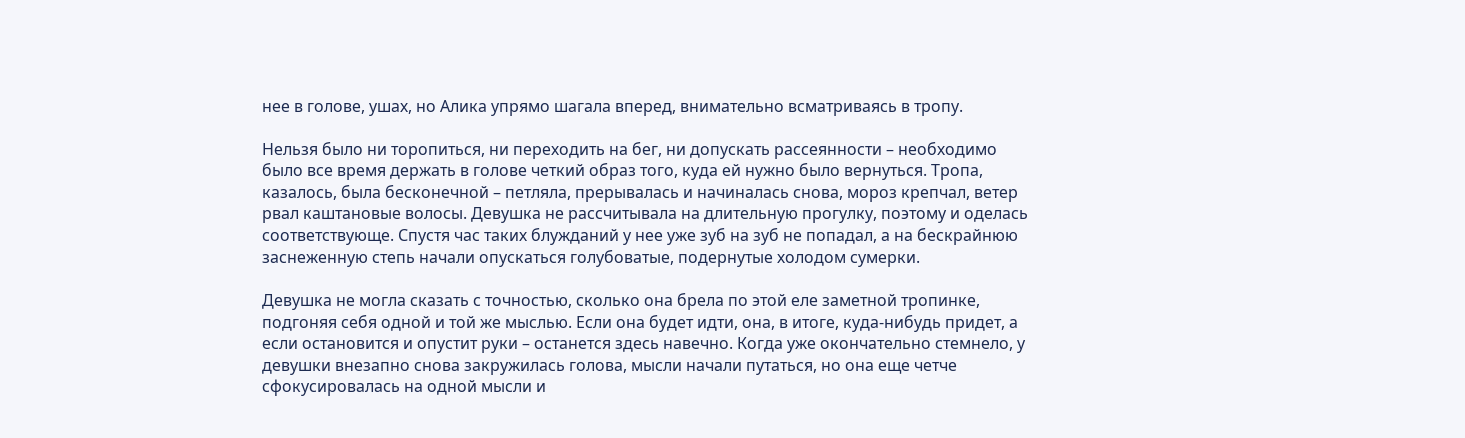нее в голове, ушах, но Алика упрямо шагала вперед, внимательно всматриваясь в тропу.

Нельзя было ни торопиться, ни переходить на бег, ни допускать рассеянности – необходимо было все время держать в голове четкий образ того, куда ей нужно было вернуться. Тропа, казалось, была бесконечной – петляла, прерывалась и начиналась снова, мороз крепчал, ветер рвал каштановые волосы. Девушка не рассчитывала на длительную прогулку, поэтому и оделась соответствующе. Спустя час таких блужданий у нее уже зуб на зуб не попадал, а на бескрайнюю заснеженную степь начали опускаться голубоватые, подернутые холодом сумерки.

Девушка не могла сказать с точностью, сколько она брела по этой еле заметной тропинке, подгоняя себя одной и той же мыслью. Если она будет идти, она, в итоге, куда-нибудь придет, а если остановится и опустит руки – останется здесь навечно. Когда уже окончательно стемнело, у девушки внезапно снова закружилась голова, мысли начали путаться, но она еще четче сфокусировалась на одной мысли и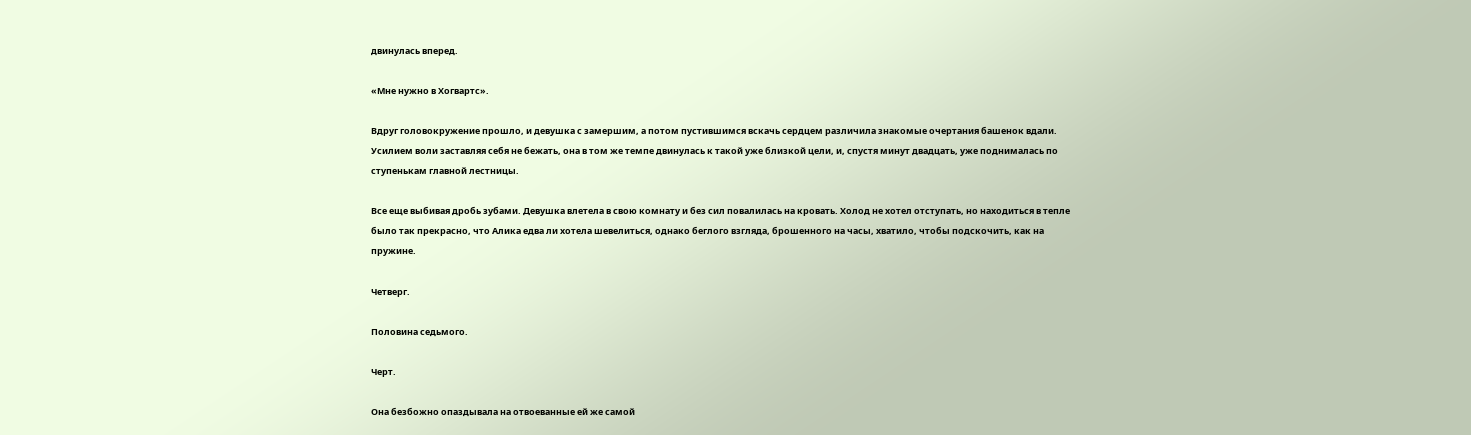двинулась вперед.

«Мне нужно в Хогвартс».

Вдруг головокружение прошло, и девушка с замершим, а потом пустившимся вскачь сердцем различила знакомые очертания башенок вдали. Усилием воли заставляя себя не бежать, она в том же темпе двинулась к такой уже близкой цели, и, спустя минут двадцать, уже поднималась по ступенькам главной лестницы.

Все еще выбивая дробь зубами. Девушка влетела в свою комнату и без сил повалилась на кровать. Холод не хотел отступать, но находиться в тепле было так прекрасно, что Алика едва ли хотела шевелиться, однако беглого взгляда, брошенного на часы, хватило, чтобы подскочить, как на пружине.

Четверг.

Половина седьмого.

Черт.

Она безбожно опаздывала на отвоеванные ей же самой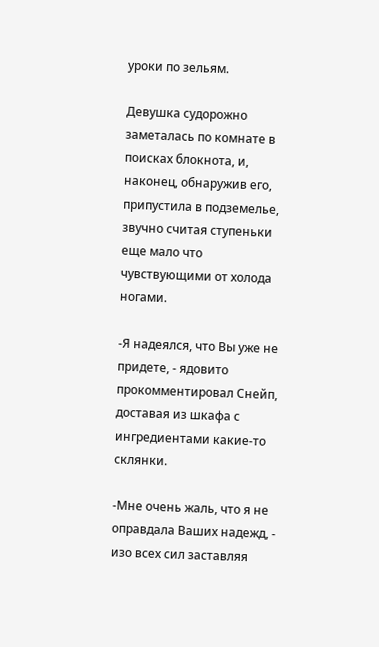уроки по зельям.

Девушка судорожно заметалась по комнате в поисках блокнота, и, наконец, обнаружив его, припустила в подземелье, звучно считая ступеньки еще мало что чувствующими от холода ногами.

-Я надеялся, что Вы уже не придете, - ядовито прокомментировал Снейп, доставая из шкафа с ингредиентами какие-то склянки.

-Мне очень жаль, что я не оправдала Ваших надежд, - изо всех сил заставляя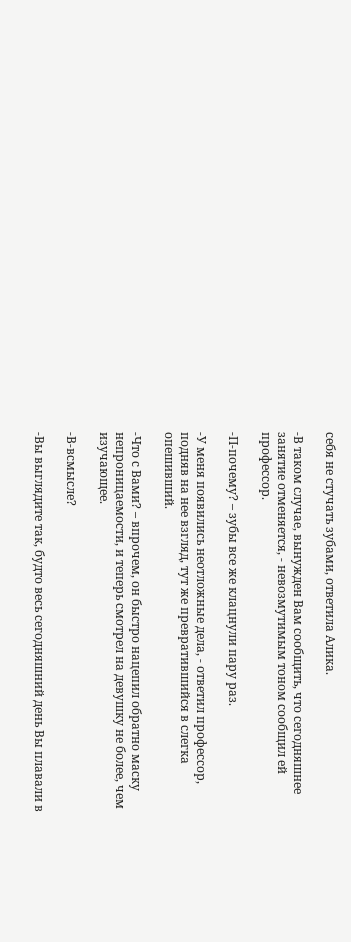себя не стучать зубами, ответила Алика.

-В таком случае, вынужден Вам сообщить, что сегодняшнее занятие отменяется, - невозмутимым тоном сообщил ей профессор.

-П-почему? – зубы все же клацнули пару раз.

-У меня появились неотложные дела, - ответил профессор, подняв на нее взгляд, тут же превратившийся в слегка опешивший.

-Что с Вами? – впрочем, он быстро нацепил обратно маску непроницаемости, и теперь смотрел на девушку не более, чем изучающее.

-В-всмысле?

-Вы выглядите так, будто весь сегодняшний день Вы плавали в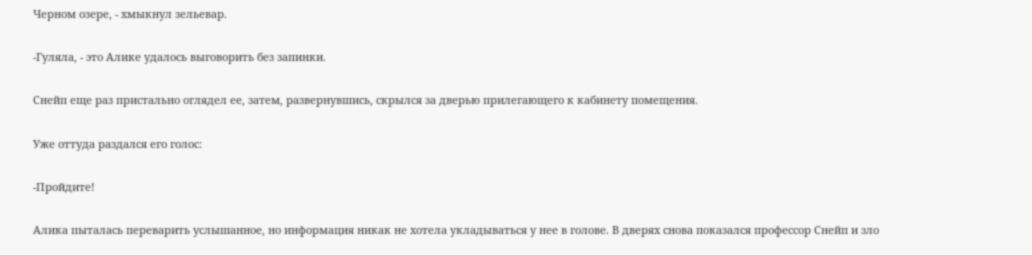Черном озере, - хмыкнул зельевар.

-Гуляла, - это Алике удалось выговорить без запинки.

Снейп еще раз пристально оглядел ее, затем, развернувшись, скрылся за дверью прилегающего к кабинету помещения.

Уже оттуда раздался его голос:

-Пройдите!

Алика пыталась переварить услышанное, но информация никак не хотела укладываться у нее в голове. В дверях снова показался профессор Снейп и зло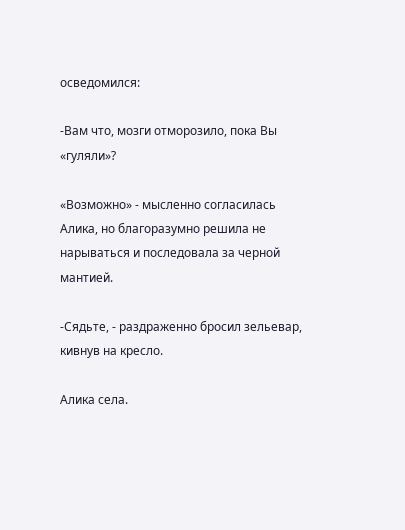осведомился:

-Вам что, мозги отморозило, пока Вы «гуляли»?

«Возможно» - мысленно согласилась Алика, но благоразумно решила не нарываться и последовала за черной мантией.

-Сядьте, - раздраженно бросил зельевар, кивнув на кресло.

Алика села.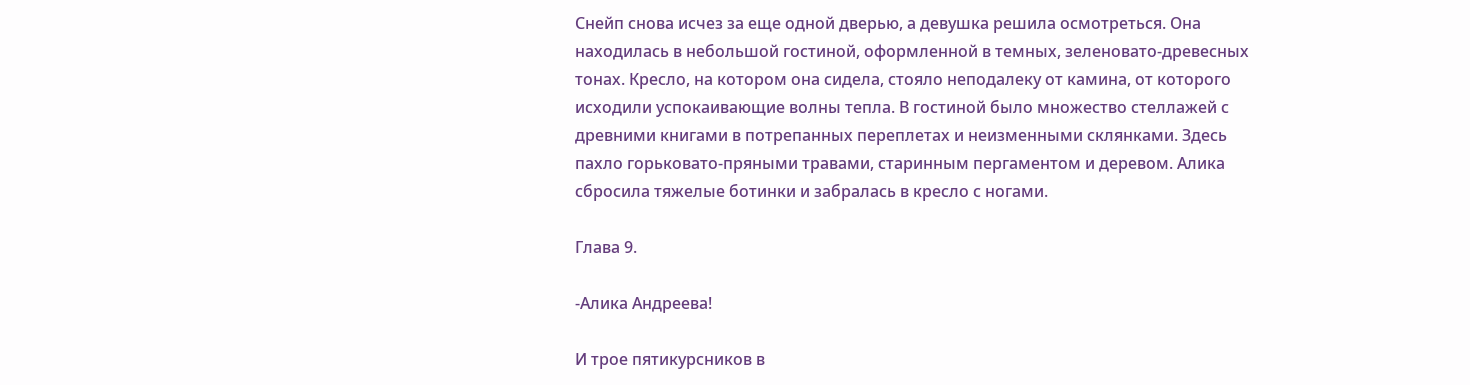Снейп снова исчез за еще одной дверью, а девушка решила осмотреться. Она находилась в небольшой гостиной, оформленной в темных, зеленовато-древесных тонах. Кресло, на котором она сидела, стояло неподалеку от камина, от которого исходили успокаивающие волны тепла. В гостиной было множество стеллажей с древними книгами в потрепанных переплетах и неизменными склянками. Здесь пахло горьковато-пряными травами, старинным пергаментом и деревом. Алика сбросила тяжелые ботинки и забралась в кресло с ногами.

Глава 9.

-Алика Андреева!

И трое пятикурсников в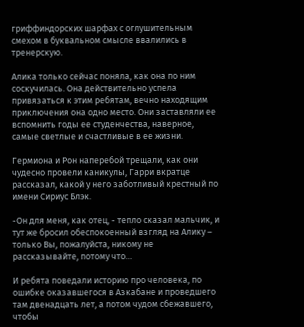гриффиндорских шарфах с оглушительным смехом в буквальном смысле ввалились в тренерскую.

Алика только сейчас поняла, как она по ним соскучилась. Она действительно успела привязаться к этим ребятам, вечно находящим приключения она одно место. Они заставляли ее вспомнить годы ее студенчества, наверное, самые светлые и счастливые в ее жизни.

Гермиона и Рон наперебой трещали, как они чудесно провели каникулы, Гарри вкратце рассказал, какой у него заботливый крестный по имени Сириус Блэк.

-Он для меня, как отец, - тепло сказал мальчик, и тут же бросил обеспокоенный взгляд на Алику – только Вы, пожалуйста, никому не рассказывайте, потому что…

И ребята поведали историю про человека, по ошибке оказавшегося в Азкабане и проведшего там двенадцать лет, а потом чудом сбежавшего, чтобы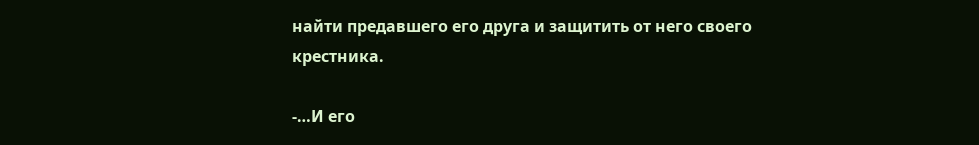найти предавшего его друга и защитить от него своего крестника.

-…И его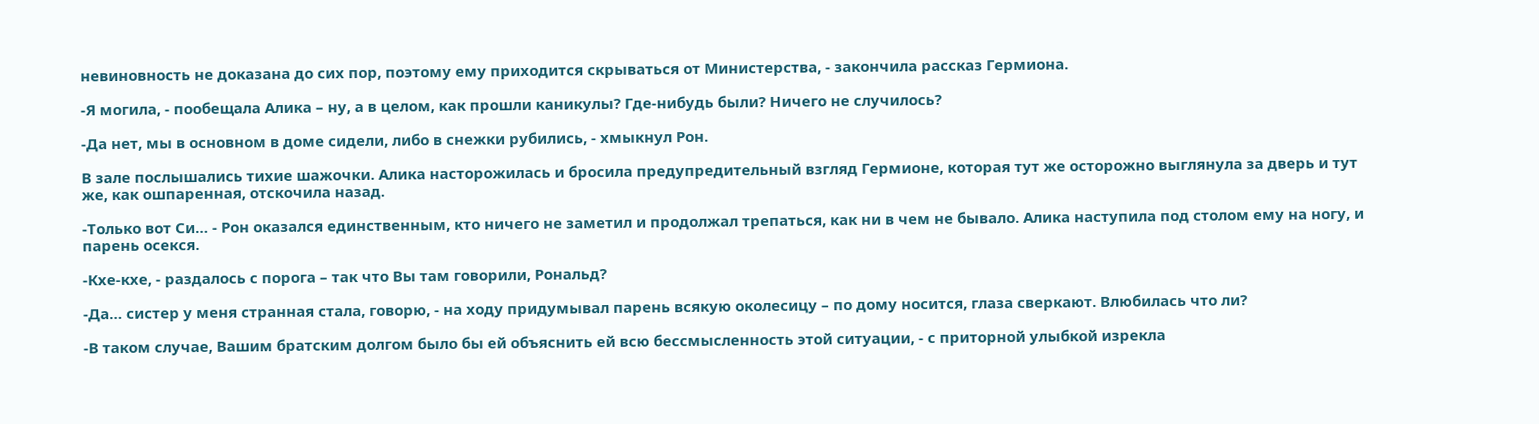невиновность не доказана до сих пор, поэтому ему приходится скрываться от Министерства, - закончила рассказ Гермиона.

-Я могила, - пообещала Алика – ну, а в целом, как прошли каникулы? Где-нибудь были? Ничего не случилось?

-Да нет, мы в основном в доме сидели, либо в снежки рубились, - хмыкнул Рон.

В зале послышались тихие шажочки. Алика насторожилась и бросила предупредительный взгляд Гермионе, которая тут же осторожно выглянула за дверь и тут же, как ошпаренная, отскочила назад.

-Только вот Си… - Рон оказался единственным, кто ничего не заметил и продолжал трепаться, как ни в чем не бывало. Алика наступила под столом ему на ногу, и парень осекся.

-Кхе-кхе, - раздалось с порога – так что Вы там говорили, Рональд?

-Да… систер у меня странная стала, говорю, - на ходу придумывал парень всякую околесицу – по дому носится, глаза сверкают. Влюбилась что ли?

-В таком случае, Вашим братским долгом было бы ей объяснить ей всю бессмысленность этой ситуации, - с приторной улыбкой изрекла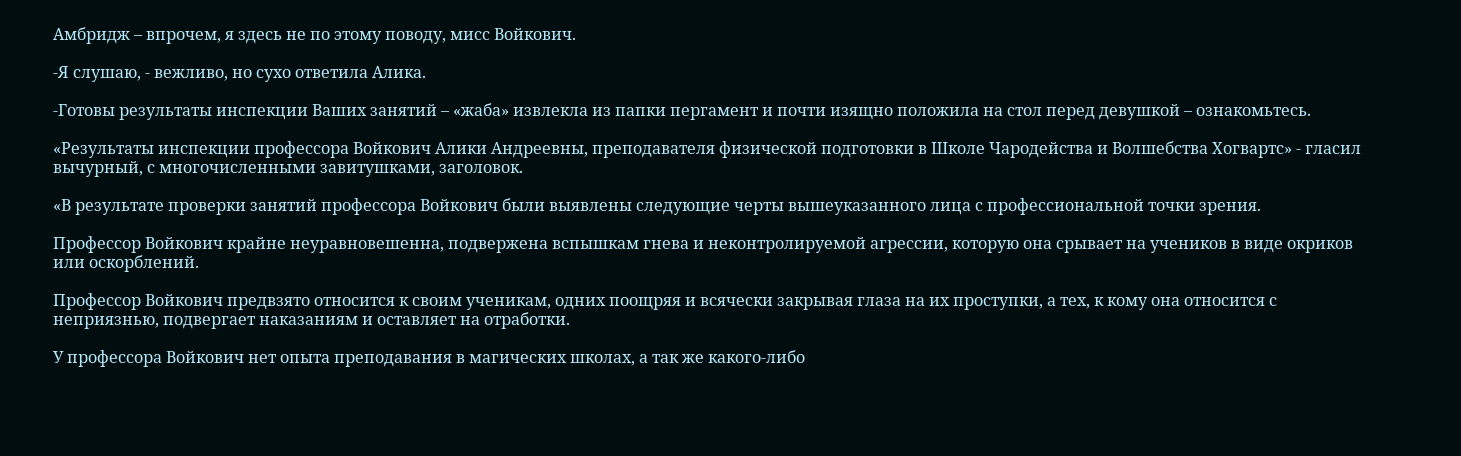Амбридж – впрочем, я здесь не по этому поводу, мисс Войкович.

-Я слушаю, - вежливо, но сухо ответила Алика.

-Готовы результаты инспекции Ваших занятий – «жаба» извлекла из папки пергамент и почти изящно положила на стол перед девушкой – ознакомьтесь.

«Результаты инспекции профессора Войкович Алики Андреевны, преподавателя физической подготовки в Школе Чародейства и Волшебства Хогвартс» - гласил вычурный, с многочисленными завитушками, заголовок.

«В результате проверки занятий профессора Войкович были выявлены следующие черты вышеуказанного лица с профессиональной точки зрения.

Профессор Войкович крайне неуравновешенна, подвержена вспышкам гнева и неконтролируемой агрессии, которую она срывает на учеников в виде окриков или оскорблений.

Профессор Войкович предвзято относится к своим ученикам, одних поощряя и всячески закрывая глаза на их проступки, а тех, к кому она относится с неприязнью, подвергает наказаниям и оставляет на отработки.

У профессора Войкович нет опыта преподавания в магических школах, а так же какого-либо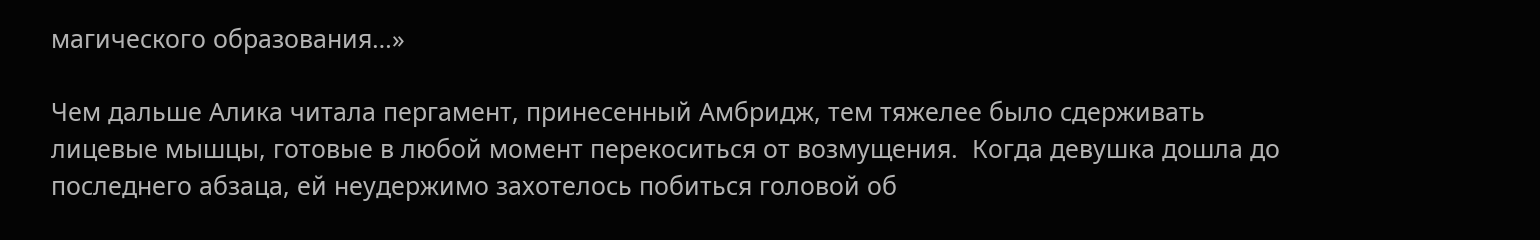магического образования…»

Чем дальше Алика читала пергамент, принесенный Амбридж, тем тяжелее было сдерживать лицевые мышцы, готовые в любой момент перекоситься от возмущения.  Когда девушка дошла до последнего абзаца, ей неудержимо захотелось побиться головой об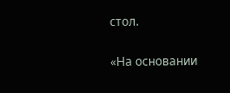стол.

«На основании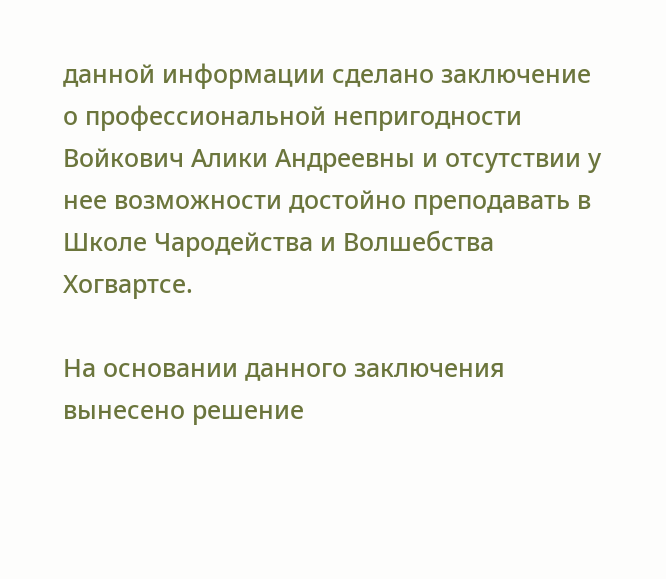данной информации сделано заключение о профессиональной непригодности Войкович Алики Андреевны и отсутствии у нее возможности достойно преподавать в Школе Чародейства и Волшебства Хогвартсе.

На основании данного заключения вынесено решение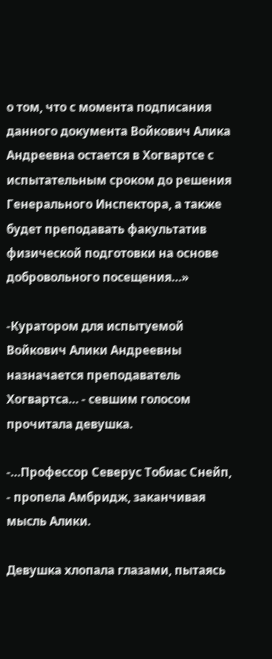о том, что с момента подписания данного документа Войкович Алика Андреевна остается в Хогвартсе с испытательным сроком до решения Генерального Инспектора, а также будет преподавать факультатив физической подготовки на основе добровольного посещения…»

-Куратором для испытуемой Войкович Алики Андреевны назначается преподаватель Хогвартса… - севшим голосом прочитала девушка.

-…Профессор Северус Тобиас Снейп, - пропела Амбридж, заканчивая мысль Алики.

Девушка хлопала глазами, пытаясь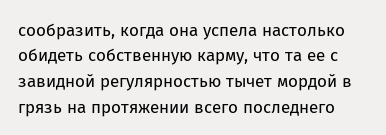сообразить, когда она успела настолько обидеть собственную карму, что та ее с завидной регулярностью тычет мордой в грязь на протяжении всего последнего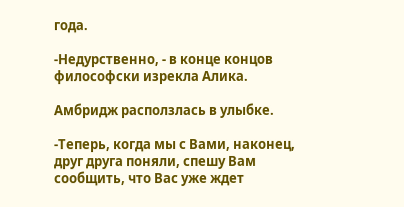года.

-Недурственно, - в конце концов философски изрекла Алика.

Амбридж расползлась в улыбке.

-Теперь, когда мы с Вами, наконец, друг друга поняли, спешу Вам сообщить, что Вас уже ждет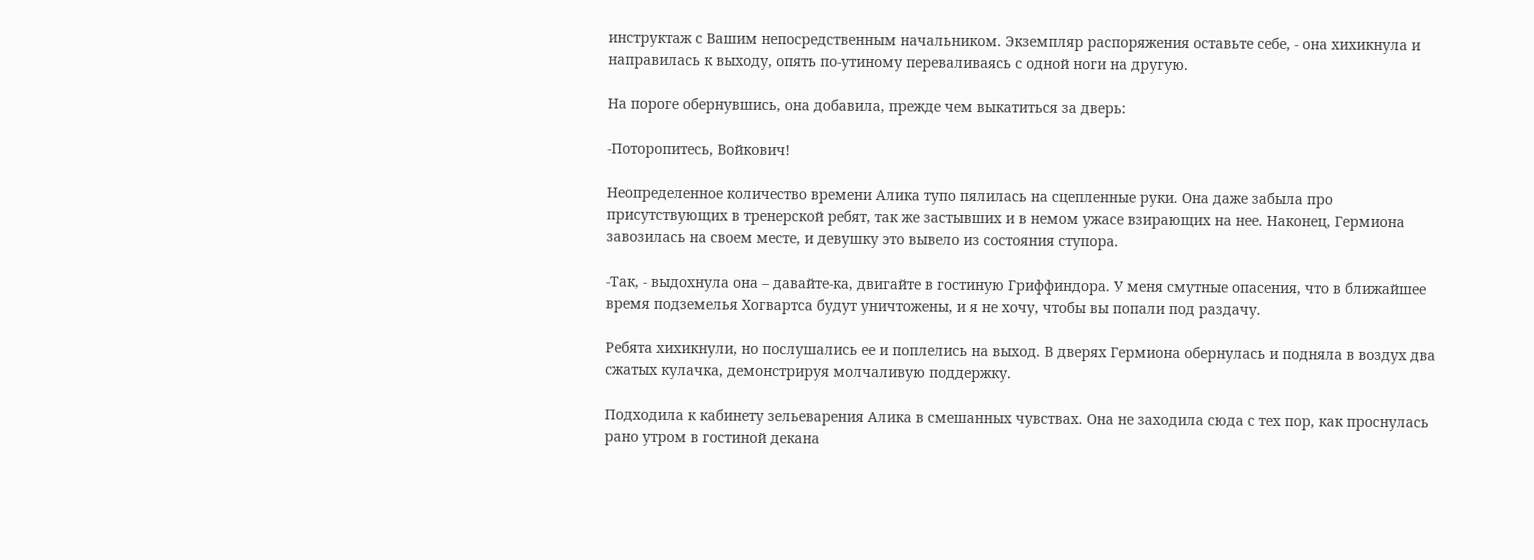инструктаж с Вашим непосредственным начальником. Экземпляр распоряжения оставьте себе, - она хихикнула и направилась к выходу, опять по-утиному переваливаясь с одной ноги на другую.

На пороге обернувшись, она добавила, прежде чем выкатиться за дверь:

-Поторопитесь, Войкович!

Неопределенное количество времени Алика тупо пялилась на сцепленные руки. Она даже забыла про присутствующих в тренерской ребят, так же застывших и в немом ужасе взирающих на нее. Наконец, Гермиона завозилась на своем месте, и девушку это вывело из состояния ступора.

-Так, - выдохнула она – давайте-ка, двигайте в гостиную Гриффиндора. У меня смутные опасения, что в ближайшее время подземелья Хогвартса будут уничтожены, и я не хочу, чтобы вы попали под раздачу.

Ребята хихикнули, но послушались ее и поплелись на выход. В дверях Гермиона обернулась и подняла в воздух два сжатых кулачка, демонстрируя молчаливую поддержку.

Подходила к кабинету зельеварения Алика в смешанных чувствах. Она не заходила сюда с тех пор, как проснулась рано утром в гостиной декана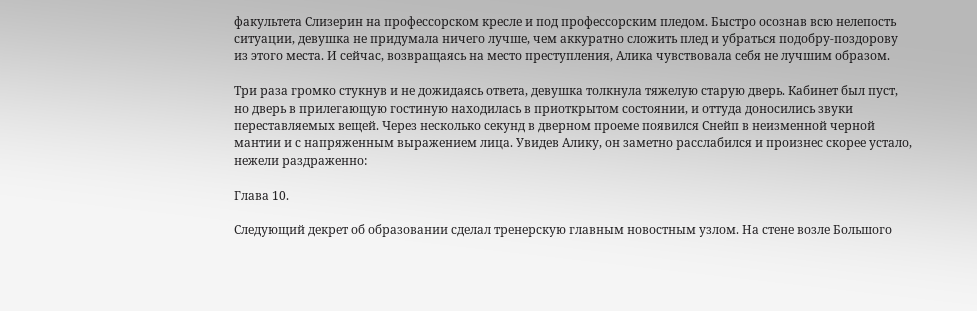факультета Слизерин на профессорском кресле и под профессорским пледом. Быстро осознав всю нелепость ситуации, девушка не придумала ничего лучше, чем аккуратно сложить плед и убраться подобру-поздорову из этого места. И сейчас, возвращаясь на место преступления, Алика чувствовала себя не лучшим образом.

Три раза громко стукнув и не дожидаясь ответа, девушка толкнула тяжелую старую дверь. Кабинет был пуст, но дверь в прилегающую гостиную находилась в приоткрытом состоянии, и оттуда доносились звуки переставляемых вещей. Через несколько секунд в дверном проеме появился Снейп в неизменной черной мантии и с напряженным выражением лица. Увидев Алику, он заметно расслабился и произнес скорее устало, нежели раздраженно:

Глава 10.

Следующий декрет об образовании сделал тренерскую главным новостным узлом. На стене возле Большого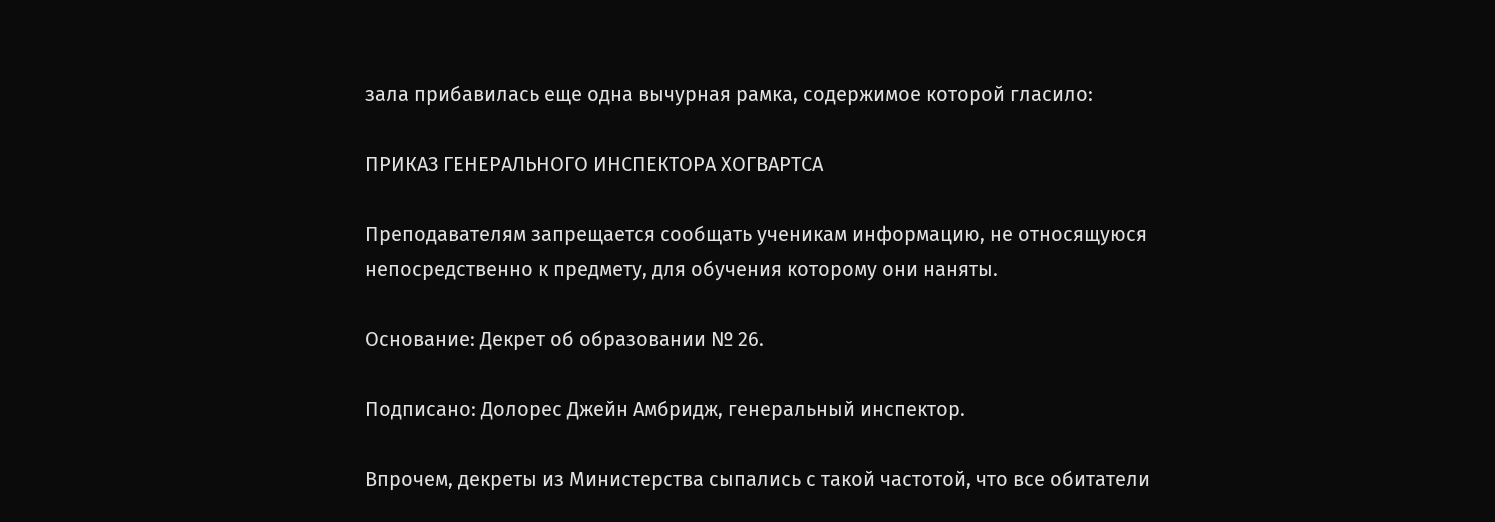зала прибавилась еще одна вычурная рамка, содержимое которой гласило:

ПРИКАЗ ГЕНЕРАЛЬНОГО ИНСПЕКТОРА ХОГВАРТСА

Преподавателям запрещается сообщать ученикам информацию, не относящуюся непосредственно к предмету, для обучения которому они наняты.

Основание: Декрет об образовании № 26.

Подписано: Долорес Джейн Амбридж, генеральный инспектор.

Впрочем, декреты из Министерства сыпались с такой частотой, что все обитатели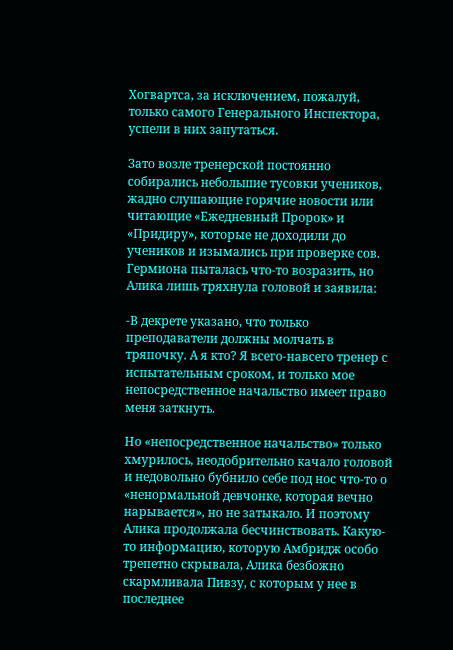Хогвартса, за исключением, пожалуй, только самого Генерального Инспектора, успели в них запутаться.

Зато возле тренерской постоянно собирались небольшие тусовки учеников, жадно слушающие горячие новости или читающие «Ежедневный Пророк» и «Придиру», которые не доходили до учеников и изымались при проверке сов. Гермиона пыталась что-то возразить, но Алика лишь тряхнула головой и заявила:

-В декрете указано, что только преподаватели должны молчать в тряпочку. А я кто? Я всего-навсего тренер с испытательным сроком, и только мое непосредственное начальство имеет право меня заткнуть.

Но «непосредственное начальство» только хмурилось, неодобрительно качало головой и недовольно бубнило себе под нос что-то о «ненормальной девчонке, которая вечно нарывается», но не затыкало. И поэтому Алика продолжала бесчинствовать. Какую-то информацию, которую Амбридж особо трепетно скрывала, Алика безбожно скармливала Пивзу, с которым у нее в последнее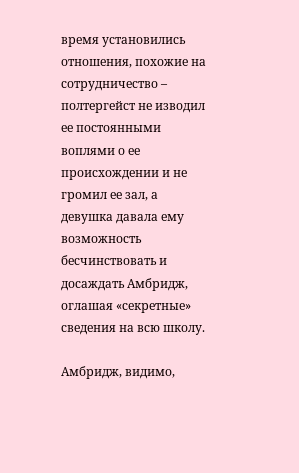время установились отношения, похожие на сотрудничество – полтергейст не изводил ее постоянными воплями о ее происхождении и не громил ее зал, а девушка давала ему возможность бесчинствовать и досаждать Амбридж, оглашая «секретные» сведения на всю школу.

Амбридж, видимо,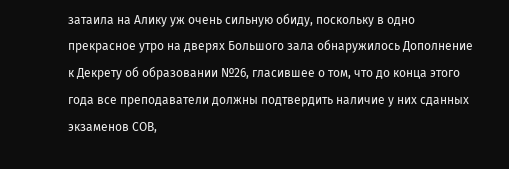затаила на Алику уж очень сильную обиду, поскольку в одно прекрасное утро на дверях Большого зала обнаружилось Дополнение к Декрету об образовании №26, гласившее о том, что до конца этого года все преподаватели должны подтвердить наличие у них сданных экзаменов СОВ,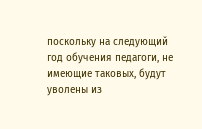поскольку на следующий год обучения педагоги, не имеющие таковых, будут уволены из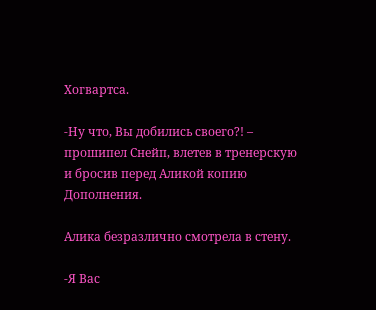Хогвартса.

-Ну что, Вы добились своего?! – прошипел Снейп, влетев в тренерскую и бросив перед Аликой копию Дополнения.

Алика безразлично смотрела в стену.

-Я Вас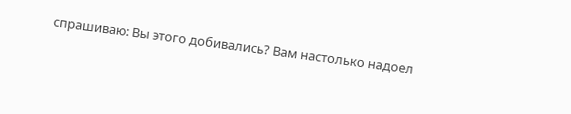спрашиваю: Вы этого добивались? Вам настолько надоел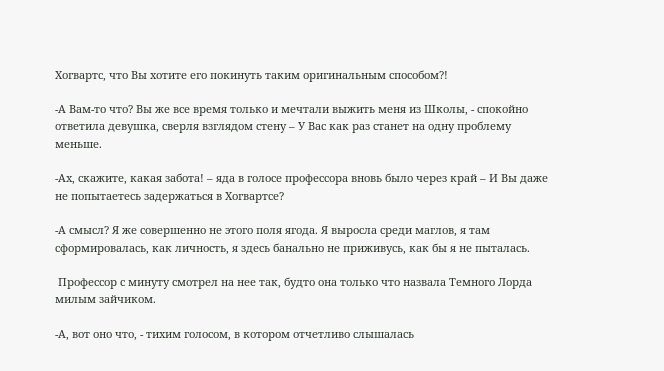Хогвартс, что Вы хотите его покинуть таким оригинальным способом?!

-А Вам-то что? Вы же все время только и мечтали выжить меня из Школы, - спокойно ответила девушка, сверля взглядом стену – У Вас как раз станет на одну проблему меньше.

-Ах, скажите, какая забота! – яда в голосе профессора вновь было через край – И Вы даже не попытаетесь задержаться в Хогвартсе?

-А смысл? Я же совершенно не этого поля ягода. Я выросла среди маглов, я там сформировалась, как личность, я здесь банально не приживусь, как бы я не пыталась.

 Профессор с минуту смотрел на нее так, будто она только что назвала Темного Лорда милым зайчиком.

-А, вот оно что, - тихим голосом, в котором отчетливо слышалась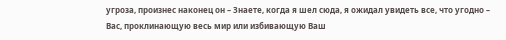угроза, произнес наконец он – Знаете, когда я шел сюда, я ожидал увидеть все, что угодно – Вас, проклинающую весь мир или избивающую Ваш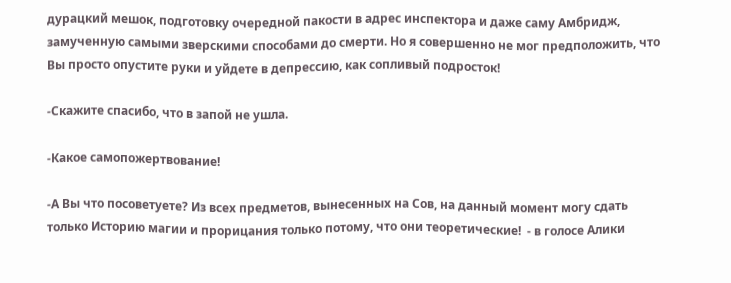дурацкий мешок, подготовку очередной пакости в адрес инспектора и даже саму Амбридж, замученную самыми зверскими способами до смерти. Но я совершенно не мог предположить, что Вы просто опустите руки и уйдете в депрессию, как сопливый подросток!

-Скажите спасибо, что в запой не ушла.

-Какое самопожертвование!

-А Вы что посоветуете? Из всех предметов, вынесенных на Сов, на данный момент могу сдать только Историю магии и прорицания только потому, что они теоретические!  - в голосе Алики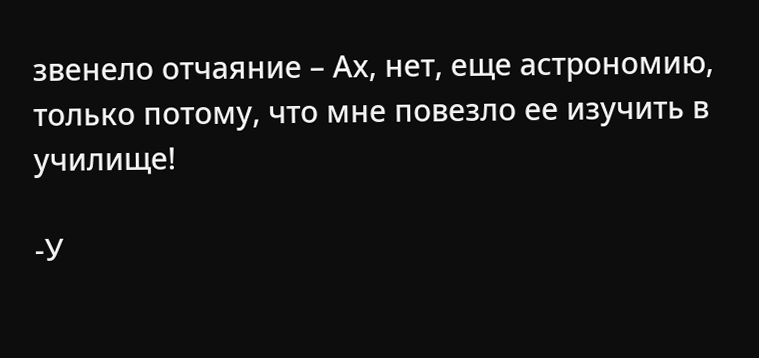звенело отчаяние – Ах, нет, еще астрономию, только потому, что мне повезло ее изучить в училище!

-У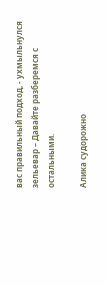вас правильный подход, - ухмыльнулся зельевар – Давайте разберемся с остальными.

Алика судорожно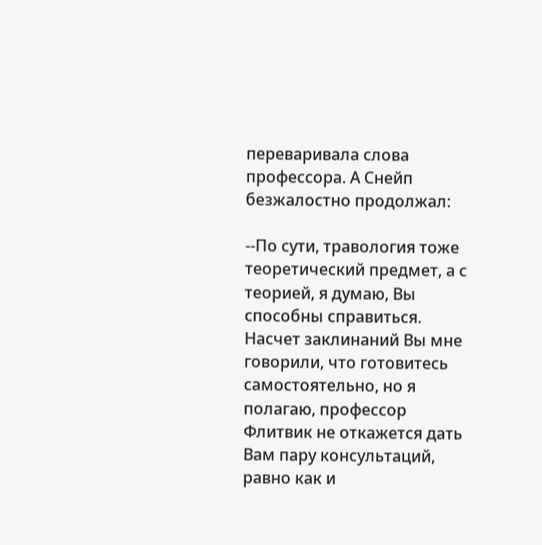переваривала слова профессора. А Снейп безжалостно продолжал:

--По сути, травология тоже теоретический предмет, а с теорией, я думаю, Вы способны справиться. Насчет заклинаний Вы мне говорили, что готовитесь самостоятельно, но я полагаю, профессор Флитвик не откажется дать Вам пару консультаций, равно как и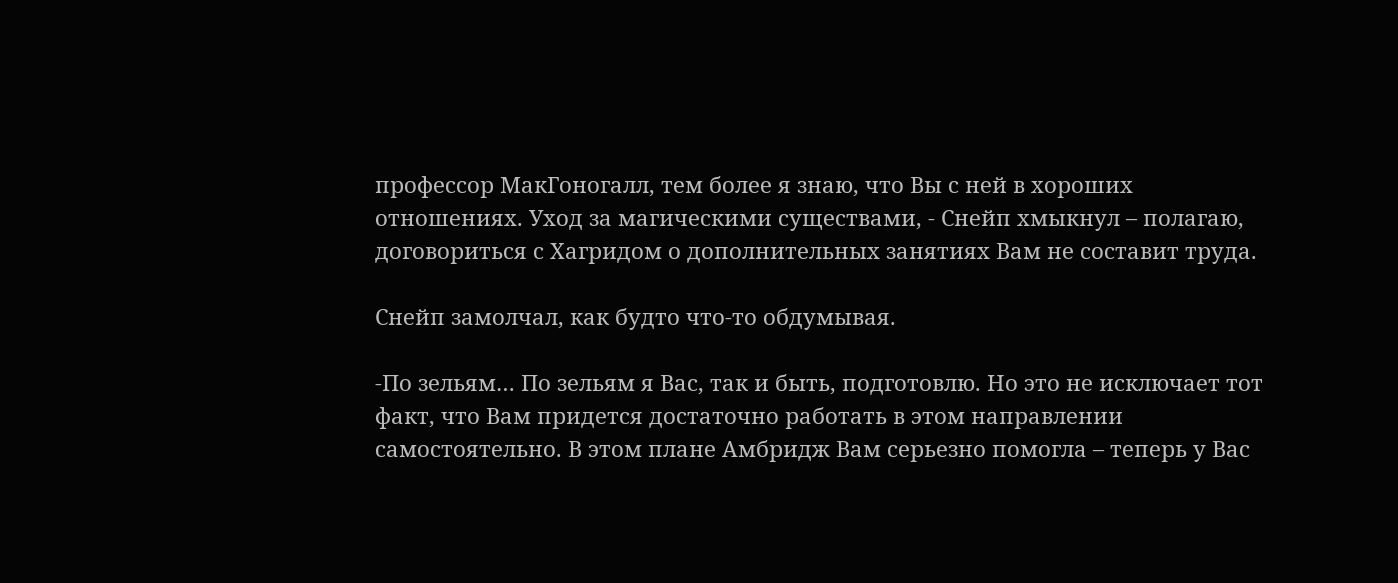профессор МакГоногалл, тем более я знаю, что Вы с ней в хороших отношениях. Уход за магическими существами, - Снейп хмыкнул – полагаю, договориться с Хагридом о дополнительных занятиях Вам не составит труда.

Снейп замолчал, как будто что-то обдумывая.

-По зельям… По зельям я Вас, так и быть, подготовлю. Но это не исключает тот факт, что Вам придется достаточно работать в этом направлении самостоятельно. В этом плане Амбридж Вам серьезно помогла – теперь у Вас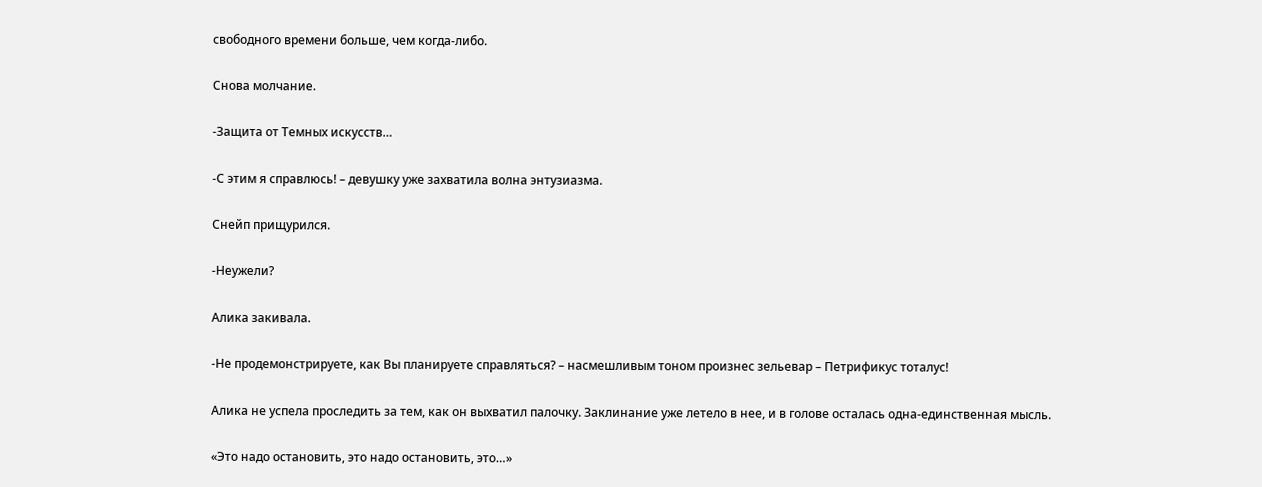свободного времени больше, чем когда-либо.

Снова молчание.

-Защита от Темных искусств…

-С этим я справлюсь! – девушку уже захватила волна энтузиазма.

Снейп прищурился.

-Неужели?

Алика закивала.

-Не продемонстрируете, как Вы планируете справляться? – насмешливым тоном произнес зельевар – Петрификус тоталус!

Алика не успела проследить за тем, как он выхватил палочку. Заклинание уже летело в нее, и в голове осталась одна-единственная мысль.

«Это надо остановить, это надо остановить, это…»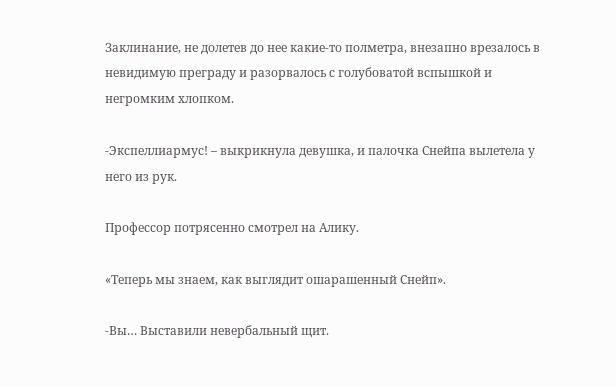Заклинание, не долетев до нее какие-то полметра, внезапно врезалось в невидимую преграду и разорвалось с голубоватой вспышкой и негромким хлопком.

-Экспеллиармус! – выкрикнула девушка, и палочка Снейпа вылетела у него из рук.

Профессор потрясенно смотрел на Алику.

«Теперь мы знаем, как выглядит ошарашенный Снейп».

-Вы… Выставили невербальный щит.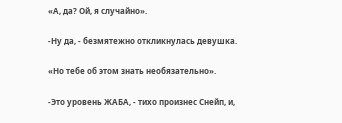«А, да? Ой, я случайно».

-Ну да, - безмятежно откликнулась девушка.

«Но тебе об этом знать необязательно».

-Это уровень ЖАБА, - тихо произнес Снейп, и,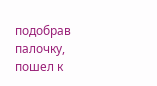подобрав палочку, пошел к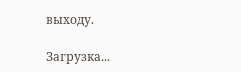выходу.

Загрузка...